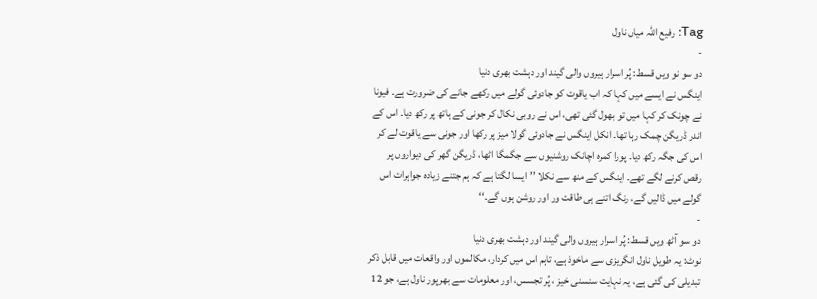Tag: رفیع اللہ میاں ناول
-
دو سو نو ویں قسط: پُر اسرار ہیروں والی گیند اور دہشت بھری دنیا
اینگس نے ایسے میں کہا کہ اب یاقوت کو جادوئی گولے میں رکھے جانے کی ضرورت ہے۔ فیونا نے چونک کر کہا میں تو بھول گئی تھی، اس نے روبی نکال کر جونی کے ہاتھ پر رکھ دیا۔ اس کے اندر ڈریگن چمک رہا تھا۔ انکل اینگس نے جادوئی گولا میز پر رکھا اور جونی سے یاقوت لے کر اس کی جگہ رکھ دیا۔ پورا کمرہ اچانک روشنیوں سے جگمگا اٹھا، ڈریگن گھر کی دیواروں پر رقص کرنے لگے تھے۔ اینگس کے منھ سے نکلا ’’ایسا لگتا ہے کہ ہم جتنے زیادہ جواہرات اس گولے میں ڈالیں گے، رنگ اتنے ہی طاقت ور اور روشن ہوں گے۔‘‘
-
دو سو آٹھ ویں قسط: پُر اسرار ہیروں والی گیند اور دہشت بھری دنیا
نوٹ: یہ طویل ناول انگریزی سے ماخوذ ہے، تاہم اس میں کردار، مکالموں اور واقعات میں قابل ذکر تبدیلی کی گئی ہے، یہ نہایت سنسنی خیز ، پُر تجسس، اور معلومات سے بھرپور ناول ہے، جو 12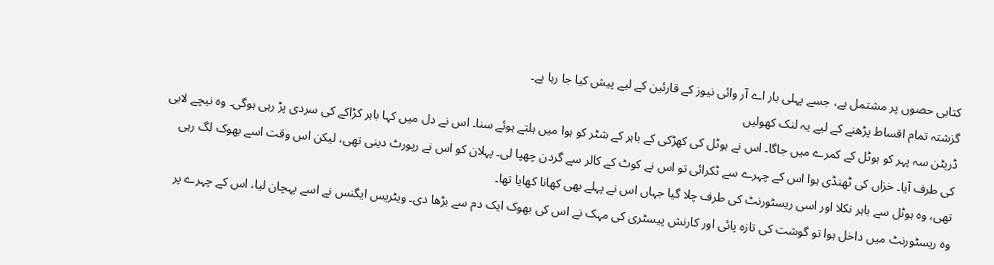کتابی حصوں پر مشتمل ہے، جسے پہلی بار اے آر وائی نیوز کے قارئین کے لیے پیش کیا جا رہا ہے۔
گزشتہ تمام اقساط پڑھنے کے لیے یہ لنک کھولیں
ڈریٹن سہ پہر کو ہوٹل کے کمرے میں جاگا۔ اس نے ہوٹل کی کھڑکی کے باہر کے شٹر کو ہوا میں ہلتے ہوئے سنا۔ اس نے دل میں کہا باہر کڑاکے کی سردی پڑ رہی ہوگی۔ وہ نیچے لابی کی طرف آیا۔ خزاں کی ٹھنڈی ہوا اس کے چہرے سے ٹکرائی تو اس نے کوٹ کے کالر سے گردن چھپا لی۔ پہلان کو اس نے رپورٹ دینی تھی، لیکن اس وقت اسے بھوک لگ رہی تھی، وہ ہوٹل سے باہر نکلا اور اسی ریسٹورنٹ کی طرف چلا گیا جہاں اس نے پہلے بھی کھانا کھایا تھا۔
وہ ریسٹورنٹ میں داخل ہوا تو گوشت کی تازہ پائی اور کارنش پیسٹری کی مہک نے اس کی بھوک ایک دم سے بڑھا دی۔ ویٹریس ایگنس نے اسے پہچان لیا، اس کے چہرے پر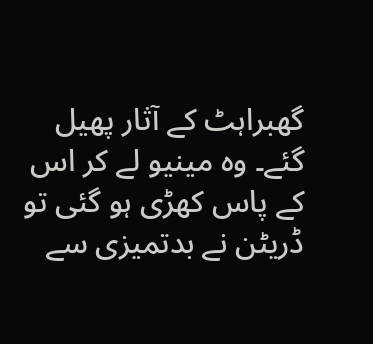گھبراہٹ کے آثار پھیل گئے۔ وہ مینیو لے کر اس کے پاس کھڑی ہو گئی تو ڈریٹن نے بدتمیزی سے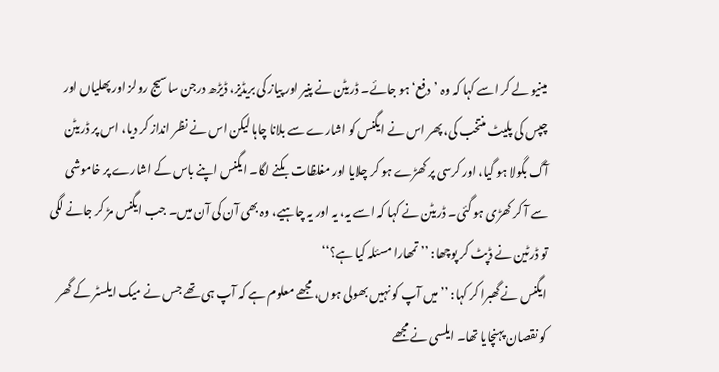مینیو لے کر اسے کہا کہ وہ ’دفع‘ ہو جائے۔ ڈریٹن نے پنیر اور پیاز کی بریڈیز، ڈیڑھ درجن ساسیج رولز اور پھلیاں اور چپس کی پلیٹ منتخب کی، پھر اس نے ایگنس کو اشارے سے بلانا چاہا لیکن اس نے نظر انداز کر دیا، اس پر ڈریٹن آگ بگولا ہو گیا، اور کرسی پر کھڑے ہو کر چلایا اور مغلظات بکنے لگا۔ ایگنس اپنے باس کے اشارے پر خاموشی سے آ کر کھڑی ہو گئی۔ ڈریٹن نے کہا کہ اسے یہ، یہ اور یہ چاہیے، وہ بھی آن کی آن میں۔ جب ایگنس مڑ کر جانے لگی تو ڈرٹین نے ڈپٹ کر پوچھا: ’’تمھارا مسئلہ کیا ہے؟‘‘
ایگنس نے گھبرا کر کہا: ’’میں آپ کو نہیں بھولی ہوں، مجھے معلوم ہے کہ آپ ہی تھے جس نے میک ایلسٹر کے گھر کو نقصان پہنچایا تھا۔ ایلسی نے مجھے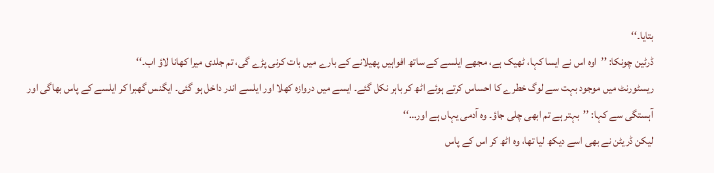بتایا۔‘‘
ڈرٹین چونکا: ’’اوہ اس نے ایسا کہا، ٹھیک ہے، مجھے ایلسے کے ساتھ افواہیں پھیلانے کے بارے میں بات کرنی پڑے گی، تم جلدی میرا کھانا لاؤ اب۔‘‘
ریسٹورنٹ میں موجود بہت سے لوگ خطرے کا احساس کرتے ہوئے اٹھ کر باہر نکل گئے۔ ایسے میں دروازہ کھلا اور ایلسے اندر داخل ہو گئی۔ ایگنس گھبرا کر ایلسے کے پاس بھاگی اور آہستگی سے کہا: ’’بہتر ہے تم ابھی چلی جاؤ۔ وہ آدمی یہاں ہے اور…‘‘
لیکن ڈریٹن نے بھی اسے دیکھ لیا تھا، وہ اٹھ کر اس کے پاس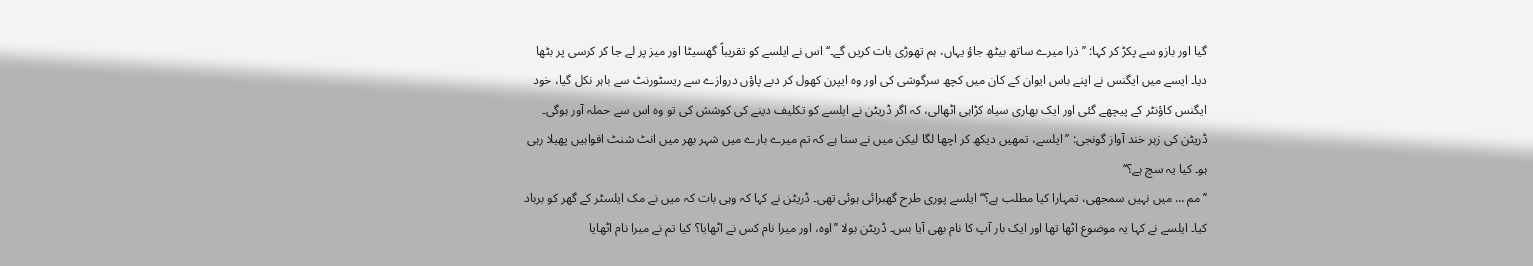گیا اور بازو سے پکڑ کر کہا: ’’ذرا میرے ساتھ بیٹھ جاؤ یہاں، ہم تھوڑی بات کریں گے۔‘‘ اس نے ایلسے کو تقریباً گھسیٹا اور میز پر لے جا کر کرسی پر بٹھا دیا۔ ایسے میں ایگنس نے اپنے باس ایوان کے کان میں کچھ سرگوشی کی اور وہ ایپرن کھول کر دبے پاؤں دروازے سے ریسٹورنٹ سے باہر نکل گیا، خود ایگنس کاؤنٹر کے پیچھے گئی اور ایک بھاری سیاہ کڑاہی اٹھالی، کہ اگر ڈریٹن نے ایلسے کو تکلیف دینے کی کوشش کی تو وہ اس سے حملہ آور ہوگی۔
ڈریٹن کی زہر خند آواز گونجی: ’’ایلسے، تمھیں دیکھ کر اچھا لگا لیکن میں نے سنا ہے کہ تم میرے بارے میں شہر بھر میں انٹ شنٹ افواہیں پھیلا رہی ہو۔ کیا یہ سچ ہے؟‘‘
’’مم … میں نہیں سمجھی، تمہارا کیا مطلب ہے؟‘‘ ایلسے پوری طرح گھبرائی ہوئی تھی۔ ڈریٹن نے کہا کہ وہی بات کہ میں نے مک ایلسٹر کے گھر کو برباد کیا۔ ایلسے نے کہا یہ موضوع اٹھا تھا اور ایک بار آپ کا نام بھی آیا بس۔ ڈریٹن بولا ’’اوہ، اور میرا نام کس نے اٹھایا؟ کیا تم نے میرا نام اٹھایا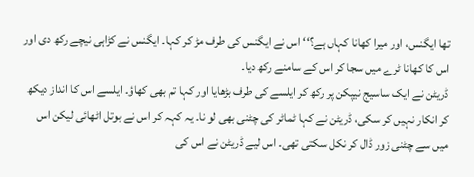تھا ایگنس، اور میرا کھانا کہاں ہے؟‘‘ اس نے ایگنس کی طرف مڑ کر کہا۔ ایگنس نے کڑاہی نیچے رکھ دی اور اس کا کھانا ٹرے میں سجا کر اس کے سامنے رکھ دیا۔
ڈریٹن نے ایک ساسیج نیپکن پر رکھ کر ایلسے کی طرف بڑھایا اور کہا تم بھی کھاؤ۔ ایلسے اس کا انداز دیکھ کر انکار نہیں کر سکی، ڈریٹن نے کہا ٹماٹر کی چٹنی بھی لو نا۔ یہ کہہ کر اس نے بوتل اٹھائی لیکن اس میں سے چٹنی زور ڈال کر نکل سکتی تھی۔ اس لیے ڈریٹن نے اس کی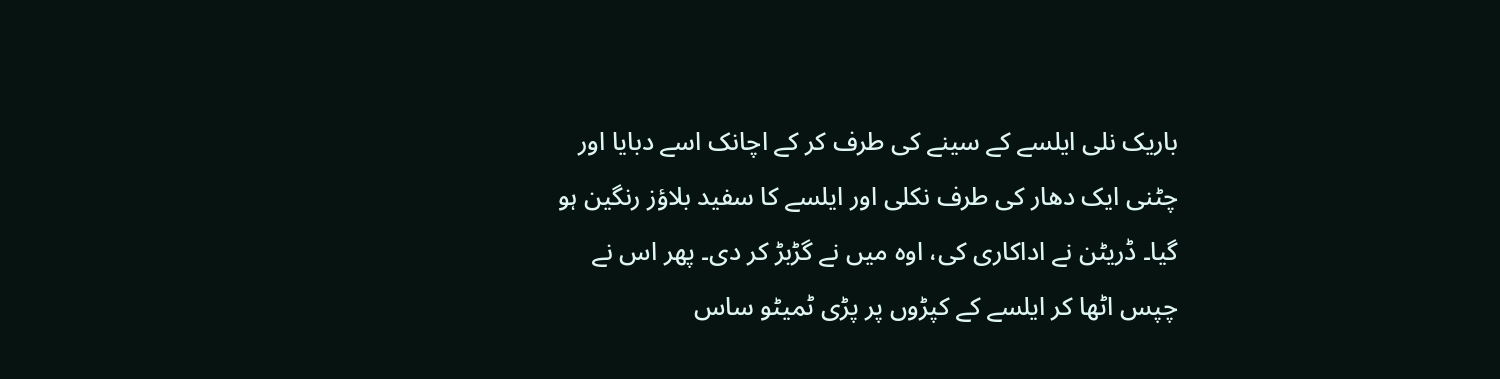باریک نلی ایلسے کے سینے کی طرف کر کے اچانک اسے دبایا اور چٹنی ایک دھار کی طرف نکلی اور ایلسے کا سفید بلاؤز رنگین ہو گیا۔ ڈریٹن نے اداکاری کی، اوہ میں نے گڑبڑ کر دی۔ پھر اس نے چپس اٹھا کر ایلسے کے کپڑوں پر پڑی ٹمیٹو ساس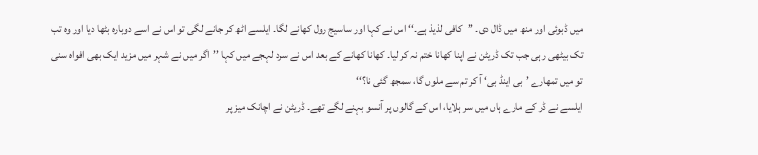میں ڈبوئی اور منھ میں ڈال دی۔ ’’کافی لذیذ ہے۔‘‘ اس نے کہا اور ساسیج رول کھانے لگا۔ ایلسے اٹھ کر جانے لگی تو اس نے اسے دوبارہ بٹھا دیا اور وہ تب تک بیٹھی رہی جب تک ڈریٹن نے اپنا کھانا ختم نہ کر لیا۔ کھانا کھانے کے بعد اس نے سرد لہجے میں کہا ’’اگر میں نے شہر میں مزید ایک بھی افواہ سنی تو میں تمھارے ’بی اینڈ بی‘ آ کر تم سے ملوں گا، سمجھ گئی نا؟‘‘
ایلسے نے ڈر کے مارے ہاں میں سر ہلایا، اس کے گالوں پر آنسو بہنے لگے تھے۔ ڈریٹن نے اچانک میز پر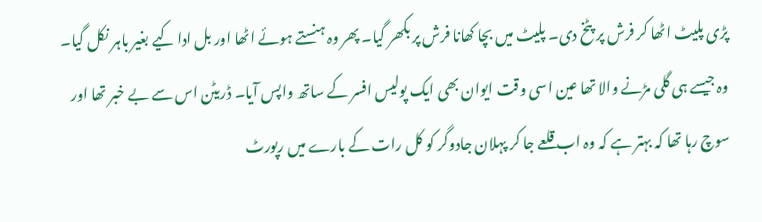پڑی پلیٹ اٹھا کر فرش پر پٹخ دی۔ پلیٹ میں بچا کھانا فرش پر بکھر گیا۔ پھر وہ ہنستے ہوئے اٹھا اور بل ادا کیے بغیر باہر نکل گیا۔ وہ جیسے ہی گلی مڑنے والا تھا عین اسی وقت ایوان بھی ایک پولیس افسر کے ساتھ واپس آیا۔ ڈریٹن اس سے بے خبر تھا اور سوچ رہا تھا کہ بہتر ہے کہ وہ اب قلعے جا کر پہلان جادوگر کو کل رات کے بارے میں رپورٹ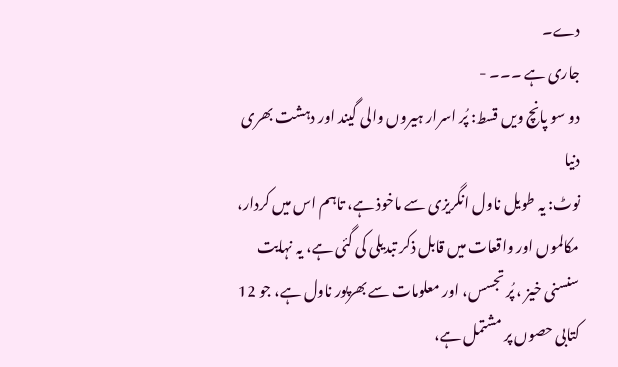دے۔
جاری ہے ۔۔۔ -
دو سو پانچ ویں قسط: پُر اسرار ہیروں والی گیند اور دہشت بھری دنیا
نوٹ: یہ طویل ناول انگریزی سے ماخوذ ہے، تاہم اس میں کردار، مکالموں اور واقعات میں قابل ذکر تبدیلی کی گئی ہے، یہ نہایت سنسنی خیز ، پُر تجسس، اور معلومات سے بھرپور ناول ہے، جو 12 کتابی حصوں پر مشتمل ہے،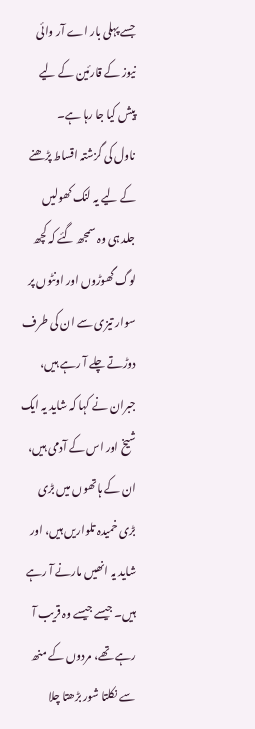جسے پہلی بار اے آر وائی نیوز کے قارئین کے لیے پیش کیا جا رہا ہے۔
ناول کی گزشتہ اقساط پڑھنے کے لیے یہ لنک کھولیں
جلد ہی وہ سمجھ گئے کہ کچھ لوگ گھوڑوں اور اونٹوں پر سوار تیزی سے ان کی طرف دوڑتے چلے آ رہے ہیں، جبران نے کہا کہ شاید یہ ایک شیخ اور اس کے آدمی ہیں، ان کے ہاتھوں میں بڑی بڑی خمیدہ تلواریں ہیں، اور شاید یہ انھیں مارنے آ رہے ہیں۔ جیسے جیسے وہ قریب آ رہے تھے، مردوں کے منھ سے نکلتا شور بڑھتا چلا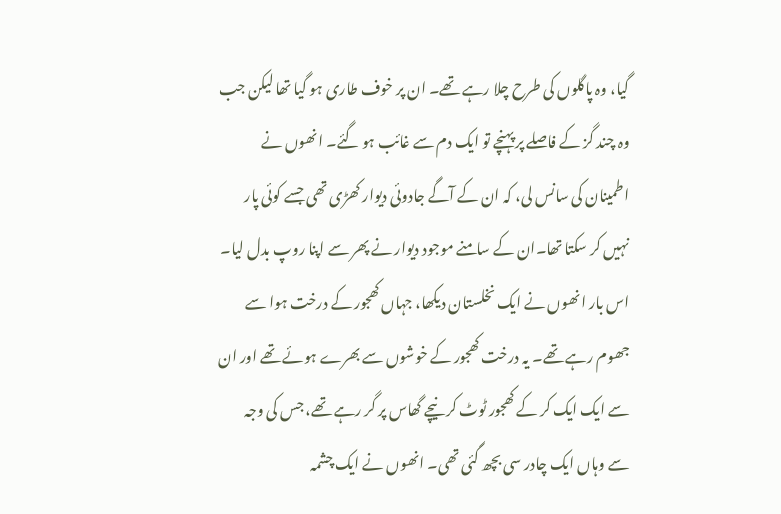گیا، وہ پاگلوں کی طرح چلا رہے تھے۔ ان پر خوف طاری ہو گیا تھا لیکن جب وہ چند گز کے فاصلے پر پہنچے تو ایک دم سے غائب ہو گئے۔ انھوں نے اطمینان کی سانس لی، کہ ان کے آگے جادوئی دیوار کھڑی تھی جسے کوئی پار نہیں کر سکتا تھا۔ان کے سامنے موجود دیوار نے پھر سے اپنا روپ بدل لیا۔ اس بار انھوں نے ایک نخلستان دیکھا، جہاں کھجور کے درخت ہوا سے جھوم رہے تھے۔ یہ درخت کھجور کے خوشوں سے بھرے ہوئے تھے اور ان سے ایک ایک کر کے کھجور ٹوٹ کر نیچے گھاس پر گر رہے تھے، جس کی وجہ سے وہاں ایک چادر سی بچھ گئی تھی۔ انھوں نے ایک چشمہ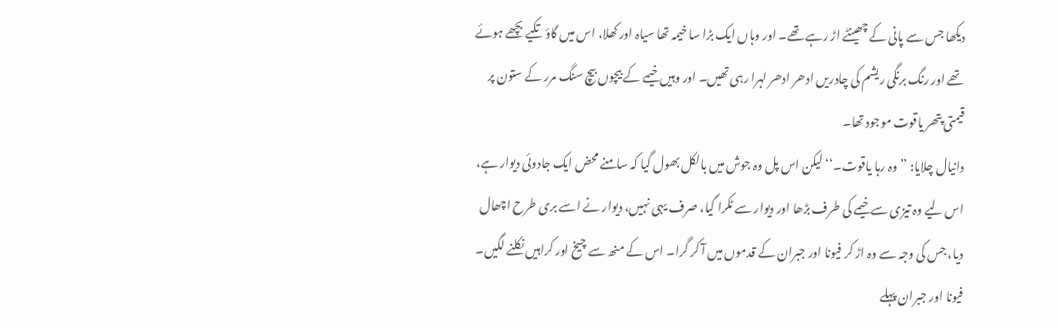دیکھا جس سے پانی کے چھینٹے اڑ رہے تھے۔ اور وہاں ایک بڑا سا خیمہ تھا سیاہ اور کھلا، اس میں گاؤ تکیے بچھے ہوئے تھے اور رنگ برنگی ریشم کی چادریں ادھر ادھر لہرا رہی تھیں۔ اور وہیں خیمے کے بیچوں بیچ سنگ مرر کے ستون پر قیمتی پتھر یاقوت موجود تھا۔
دانیال چلایا: ’’ وہ رہا یاقوت۔‘‘ لیکن اس پل وہ جوش میں بالکل بھول گیا کہ سامنے محض ایک جادوئی دیوار ہے، اس لیے وہ تیزی سے خیمے کی طرف بڑھا اور دیوار سے ٹکرا گیا، صرف یہی نہیں، دیوار نے اسے بری طرح اچھال دیا، جس کی وجہ سے وہ اڑ کر فیونا اور جبران کے قدموں میں آ کر گرا۔ اس کے منھ سے چیخ اور کراہیں نکلنے لگیں۔ فیونا اور جبران پہلے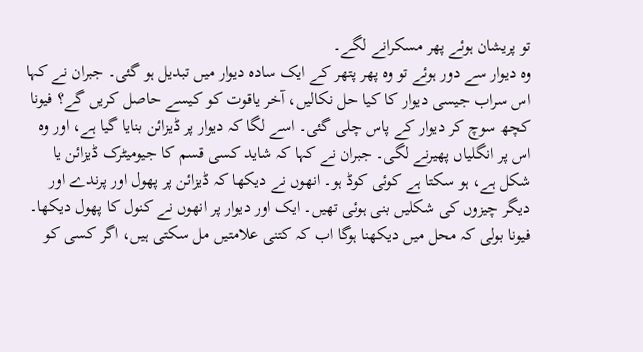تو پریشان ہوئے پھر مسکرانے لگے۔
وہ دیوار سے دور ہوئے تو وہ پھر پتھر کے ایک سادہ دیوار میں تبدیل ہو گئی۔ جبران نے کہا اس سراب جیسی دیوار کا کیا حل نکالیں، آخر یاقوت کو کیسے حاصل کریں گے؟ فیونا کچھ سوچ کر دیوار کے پاس چلی گئی۔ اسے لگا کہ دیوار پر ڈیزائن بنایا گیا ہے، اور وہ اس پر انگلیاں پھیرنے لگی۔ جبران نے کہا کہ شاید کسی قسم کا جیومیٹرک ڈیزائن یا شکل ہے، ہو سکتا ہے کوئی کوڈ ہو۔ انھوں نے دیکھا کہ ڈیزائن پر پھول اور پرندے اور دیگر چیزوں کی شکلیں بنی ہوئی تھیں۔ ایک اور دیوار پر انھوں نے کنول کا پھول دیکھا۔ فیونا بولی کہ محل میں دیکھنا ہوگا اب کہ کتنی علامتیں مل سکتی ہیں، اگر کسی کو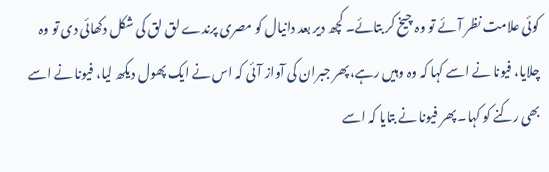کوئی علامت نظر آئے تو وہ چیخ کر بتائے۔ کچھ دیر بعد دانیال کو مصری پرندے لق لق کی شکل دکھائی دی تو وہ چلایا، فیونا نے اسے کہا کہ وہ وہیں رہے، پھر جبران کی آواز آئی کہ اس نے ایک پھول دیکھ لیا، فیونا نے اسے بھی رکنے کو کہا۔ پھر فیونا نے بتایا کہ اسے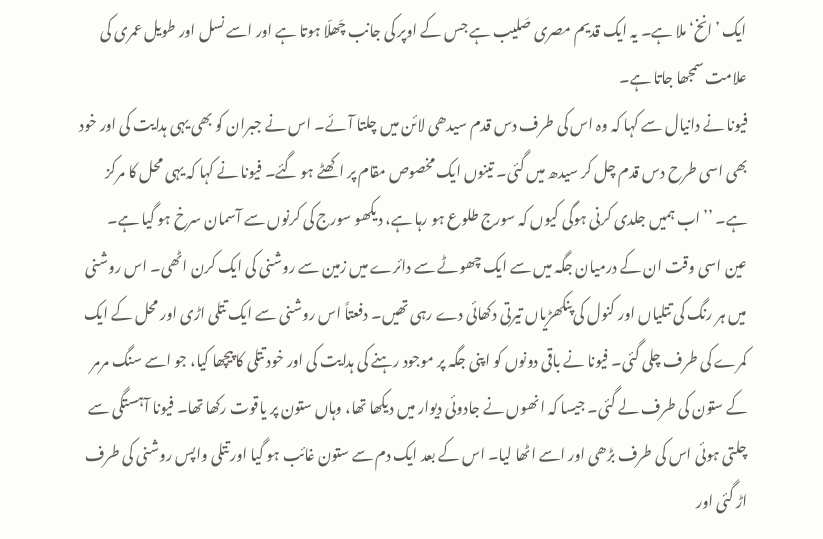ایک ’انخ‘ ملا ہے۔ یہ ايک قدیم مصری صَليب ہے جس کے اوپر کی جانب چَھلّا ہوتا ہے اور اسے نسل اور طويل عمری کی علامت سمجھا جاتا ہے۔
فیونا نے دانیال سے کہا کہ وہ اس کی طرف دس قدم سیدھی لائن میں چلتا آئے۔ اس نے جبران کو بھی یہی ہدایت کی اور خود بھی اسی طرح دس قدم چل کر سیدھ میں گئی۔ تینوں ایک مخصوص مقام پر اکھٹے ہو گئے۔ فیونا نے کہا کہ یہی محل کا مرکز ہے۔ ’’اب ہمیں جلدی کرنی ہوگی کیوں کہ سورج طلوع ہو رہا ہے، دیکھو سورج کی کرنوں سے آسمان سرخ ہو گیا ہے۔
عین اسی وقت ان کے درمیان جگہ میں سے ایک چھوٹے سے دائرے میں زمین سے روشنی کی ایک کرن اٹھی۔ اس روشنی میں ہر رنگ کی تتلیاں اور کنول کی پنکھڑیاں تیرتی دکھائی دے رہی تھیں۔ دفعتاً اس روشنی سے ایک تتلی اڑی اور محل کے ایک کمرے کی طرف چلی گئی۔ فیونا نے باقی دونوں کو اپنی جگہ پر موجود رہنے کی ہدایت کی اور خود تتلی کا پیچھا کیا، جو اسے سنگ مرمر کے ستون کی طرف لے گئی۔ جیسا کہ انھوں نے جادوئی دیوار میں دیکھا تھا، وہاں ستون پر یاقوت رکھا تھا۔ فیونا آہستگی سے چلتی ہوئی اس کی طرف بڑھی اور اسے اٹھا لیا۔ اس کے بعد ایک دم سے ستون غائب ہو گیا اور تتلی واپس روشنی کی طرف اڑ گئی اور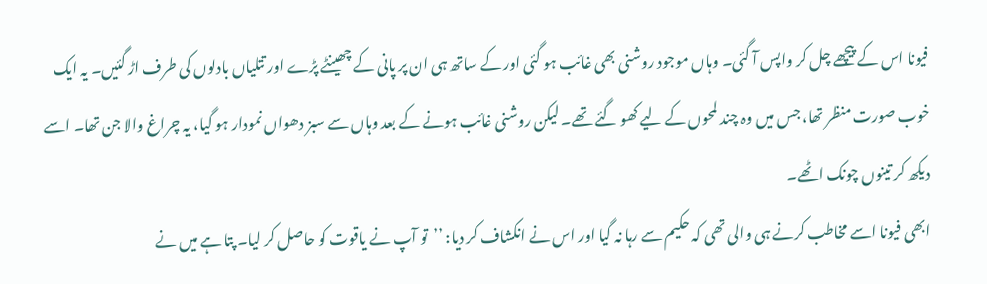فیونا اس کے پیچھے چل کر واپس آ گئی۔ وہاں موجود روشنی بھی غائب ہو گئی اور کے ساتھ ہی ان پر پانی کے چھینٹے پڑے اور تتلیاں بادلوں کی طرف اڑ گئیں۔ یہ ایک خوب صورت منظر تھا، جس میں وہ چند لمحوں کے لیے کھو گئے تھے۔ لیکن روشنی غائب ہونے کے بعد وہاں سے سبز دھواں نمودار ہو گیا، یہ چراغ والا جن تھا۔ اسے دیکھ کر تینوں چونک اٹھے۔
ابھی فیونا اسے مخاطب کرنے ہی والی تھی کہ حکیم سے رہا نہ گیا اور اس نے انکشاف کر دیا: ’’تو آپ نے یاقوت کو حاصل کر لیا۔ پتا ہے میں نے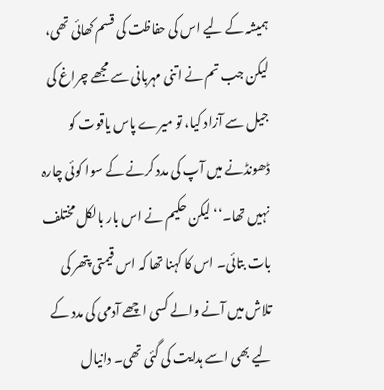ہمیشہ کے لیے اس کی حفاظت کی قسم کھائی تھی، لیکن جب تم نے اتنی مہربانی سے مجھے چراغ کی جیل سے آزاد کیا، تو میرے پاس یاقوت کو ڈھونڈنے میں آپ کی مدد کرنے کے سوا کوئی چارہ نہیں تھا۔‘‘ لیکن حکیم نے اس بار بالکل مختلف بات بتائی۔ اس کا کہنا تھا کہ اس قیمتی پتھر کی تلاش میں آنے والے کسی اچھے آدمی کی مدد کے لیے بھی اسے ہدایت کی گئی تھی۔ دانیال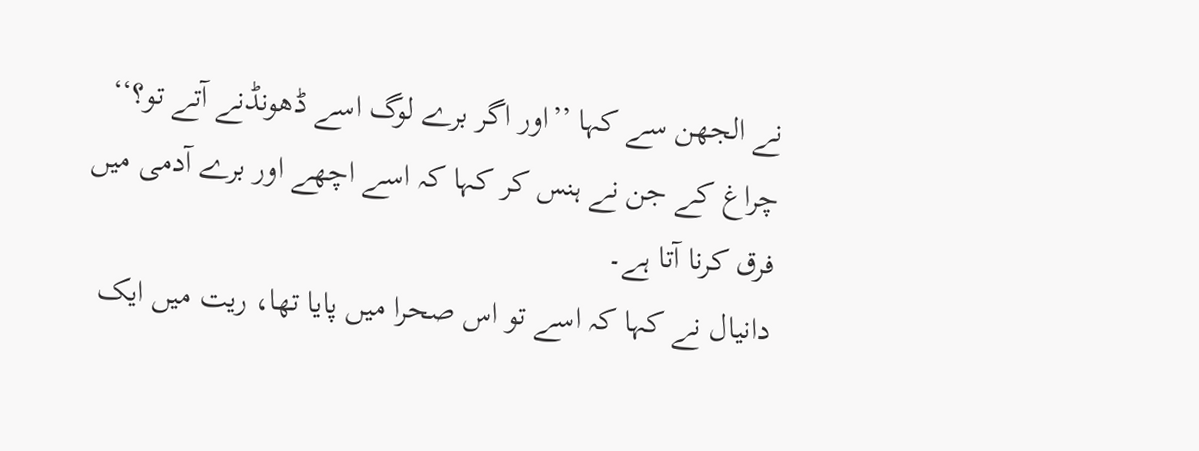نے الجھن سے کہا ’’اور اگر برے لوگ اسے ڈھونڈنے آتے تو؟‘‘ چراغ کے جن نے ہنس کر کہا کہ اسے اچھے اور برے آدمی میں فرق کرنا آتا ہے۔
دانیال نے کہا کہ اسے تو اس صحرا میں پایا تھا، ریت میں ایک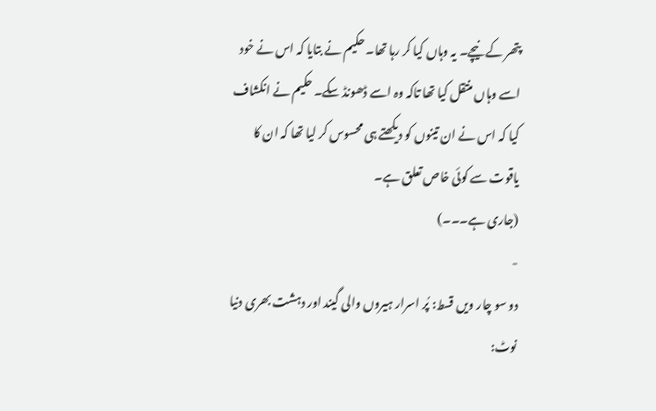پتھر کے نیچے۔ یہ وہاں کیا کر رہا تھا۔ حکیم نے بتایا کہ اس نے خود اسے وہاں منتقل کیا تھا تاکہ وہ اسے ڈھونڈ سکے۔ حکیم نے انکشاف کیا کہ اس نے ان تینوں کو دیکھتے ہی محسوس کر لیا تھا کہ ان کا یاقوت سے کوئی خاص تعلق ہے۔
(جاری ہے۔۔۔)
-
دو سو چار ویں قسط: پُر اسرار ہیروں والی گیند اور دہشت بھری دنیا
نوٹ: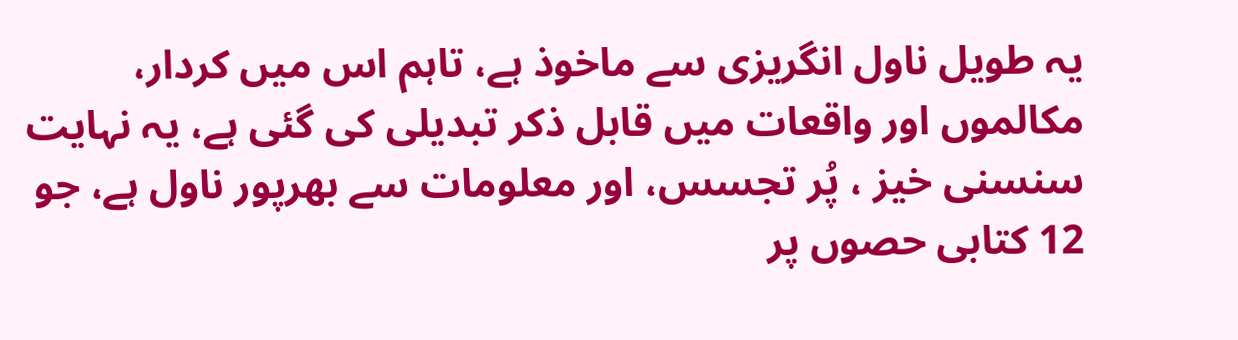یہ طویل ناول انگریزی سے ماخوذ ہے، تاہم اس میں کردار، مکالموں اور واقعات میں قابل ذکر تبدیلی کی گئی ہے، یہ نہایت سنسنی خیز ، پُر تجسس، اور معلومات سے بھرپور ناول ہے، جو 12 کتابی حصوں پر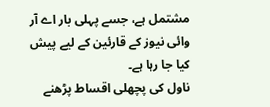مشتمل ہے، جسے پہلی بار اے آر وائی نیوز کے قارئین کے لیے پیش کیا جا رہا ہے۔
ناول کی پچھلی اقساط پڑھنے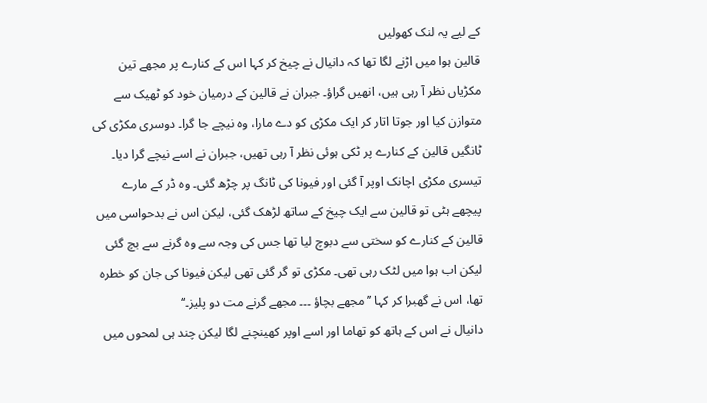کے لیے یہ لنک کھولیں
قالین ہوا میں اڑنے لگا تھا کہ دانیال نے چیخ کر کہا اس کے کنارے پر مجھے تین مکڑیاں نظر آ رہی ہیں، انھیں گراؤ۔ جبران نے قالین کے درمیان خود کو ٹھیک سے متوازن کیا اور جوتا اتار کر ایک مکڑی کو دے مارا، وہ نیچے جا گرا۔ دوسری مکڑی کی ٹانگیں قالین کے کنارے پر ٹکی ہوئی نظر آ رہی تھیں، جبران نے اسے نیچے گرا دیا۔ تیسری مکڑی اچانک اوپر آ گئی اور فیونا کی ٹانگ پر چڑھ گئی۔ وہ ڈر کے مارے پیچھے ہٹی تو قالین سے ایک چیخ کے ساتھ لڑھک گئی، لیکن اس نے بدحواسی میں قالین کے کنارے کو سختی سے دبوچ لیا تھا جس کی وجہ سے وہ گرنے سے بچ گئی لیکن اب ہوا میں لٹک رہی تھی۔ مکڑی تو گر گئی تھی لیکن فیونا کی جان کو خطرہ تھا، اس نے گھبرا کر کہا ’’مجھے بچاؤ ۔۔۔ مجھے گرنے مت دو پلیز۔‘‘
دانیال نے اس کے ہاتھ کو تھاما اور اسے اوپر کھینچنے لگا لیکن چند ہی لمحوں میں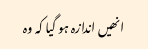انھیں اندازہ ہو گیا کہ وہ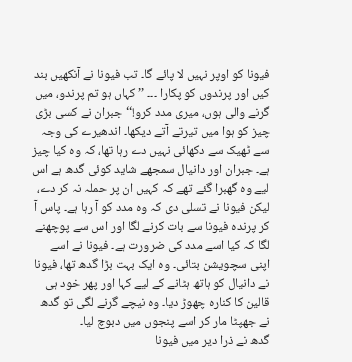فیونا کو اوپر نہیں لا پائے گا۔ تب فیونا نے آنکھیں بند کیں اور پرندوں کو پکارا ۔۔۔ ’’کہاں ہو تم پرندو، میں گرنے والی ہوں، میری مدد کرو!‘‘جبران نے کسی بڑی چیز کو ہوا میں تیرتے آتے دیکھا۔ اندھیرے کی وجہ سے ٹھیک سے دکھائی نہیں دے رہا تھا، کہ وہ کیا چیز ہے۔ جبران اور دانیال سمجھے شاید کوئی گدھ ہے اس لیے وہ گھبرا گئے تھے کہ کہیں ان پر حملہ نہ کر دے، لیکن فیونا نے تسلی دی کہ وہ مدد کو آ رہا ہے۔ پاس آ کر پرندہ فیونا سے بات کرنے لگا اور اس سے پوچھنے لگا کہ کیا اسے مدد کی ضرورت ہے۔ فیونا نے اسے اپنی سچویشن بتائی۔ وہ ایک بہت بڑا گدھ تھا، فیونا نے دانیال کو ہاتھ ہٹانے کے لیے کہا اور پھر خود ہی قالین کا کنارہ چھوڑ دیا۔ وہ نیچے گرنے لگی تو گدھ نے جھپٹا مار کر اسے پنجوں میں دبوچ لیا۔
گدھ نے ذرا دیر میں فیونا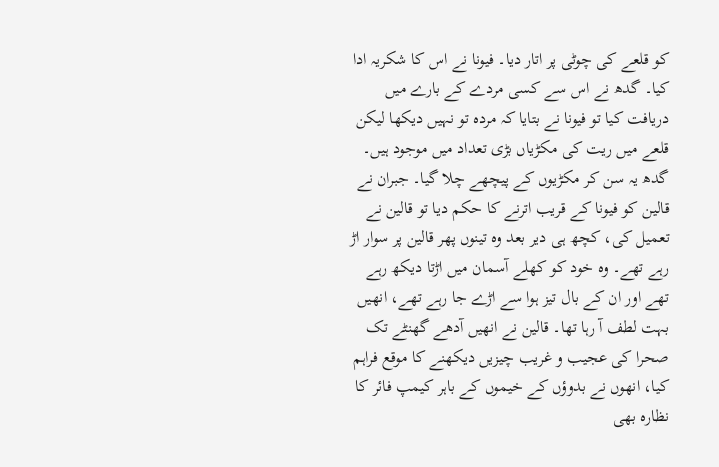کو قلعے کی چوٹی پر اتار دیا۔ فیونا نے اس کا شکریہ ادا کیا۔ گدھ نے اس سے کسی مردے کے بارے میں دریافت کیا تو فیونا نے بتایا کہ مردہ تو نہیں دیکھا لیکن قلعے میں ریت کی مکڑیاں بڑی تعداد میں موجود ہیں۔ گدھ یہ سن کر مکڑیوں کے پیچھے چلا گیا۔ جبران نے قالین کو فیونا کے قریب اترنے کا حکم دیا تو قالین نے تعمیل کی، کچھ ہی دیر بعد وہ تینوں پھر قالین پر سوار اڑ رہے تھے۔ وہ خود کو کھلے آسمان میں اڑتا دیکھ رہے تھے اور ان کے بال تیز ہوا سے اڑے جا رہے تھے، انھیں بہت لطف آ رہا تھا۔ قالین نے انھیں آدھے گھنٹے تک صحرا کی عجیب و غریب چیزیں دیکھنے کا موقع فراہم کیا، انھوں نے بدوؤں کے خیموں کے باہر کیمپ فائر کا نظارہ بھی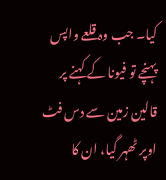کیا۔ جب وہ قلعے واپس پہنچے تو فیونا کے کہنے پر قالین زمین سے دس فٹ اوپر ٹھہر گیا، ان کا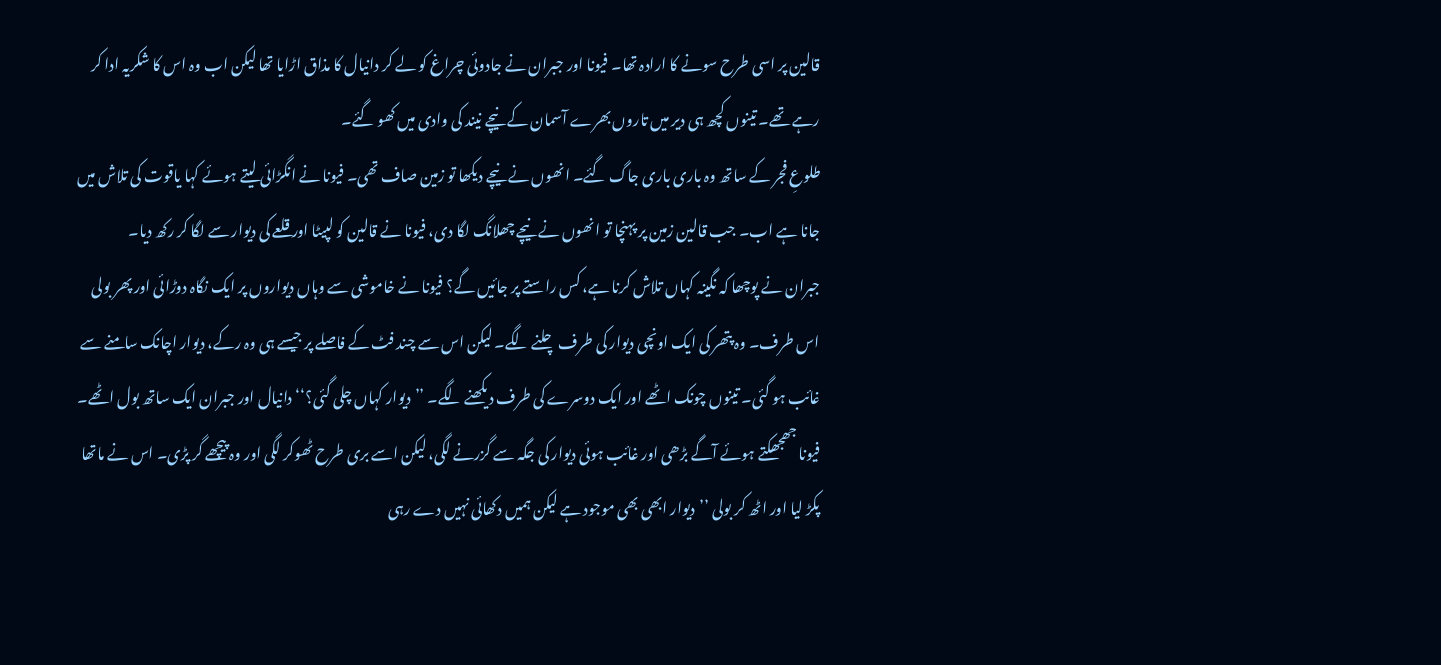قالین پر اسی طرح سونے کا ارادہ تھا۔ فیونا اور جبران نے جادوئی چراغ کو لے کر دانیال کا مذاق اڑایا تھا لیکن اب وہ اس کا شکریہ ادا کر رہے تھے۔ تینوں کچھ ہی دیر میں تاروں بھرے آسمان کے نیچے نیند کی وادی میں کھو گئے۔
طلوعِ فجر کے ساتھ وہ باری باری جاگ گئے۔ انھوں نے نیچے دیکھا تو زمین صاف تھی۔ فیونا نے انگڑائی لیتے ہوئے کہا یاقوت کی تلاش میں جانا ہے اب۔ جب قالین زمین پر پہنچا تو انھوں نے نیچے چھلانگ لگا دی، فیونا نے قالین کو لپیٹا اور قلعے کی دیوار سے لگا کر رکھ دیا۔
جبران نے پوچھا کہ نگینہ کہاں تلاش کرنا ہے، کس راستے پر جائیں گے؟ فیونا نے خاموشی سے وہاں دیواروں پر ایک نگاہ دوڑائی اور پھر بولی اس طرف۔ وہ پتھر کی ایک اونچی دیوار کی طرف چلنے لگے۔ لیکن اس سے چند فٹ کے فاصلے پر جیسے ہی وہ رکے، دیوار اچانک سامنے سے غائب ہو گئی۔ تینوں چونک اٹھے اور ایک دوسرے کی طرف دیکھنے لگے۔ ’’دیوار کہاں چلی گئی؟‘‘ دانیال اور جبران ایک ساتھ بول اٹھے۔
فیونا جھجھکتے ہوئے آگے بڑھی اور غائب ہوئی دیوار کی جگہ سے گزرنے لگی، لیکن اسے بری طرح ٹھوکر لگی اور وہ پیچھے گر پڑی۔ اس نے ماتھا پکڑ لیا اور اٹھ کر بولی ’’دیوار ابھی بھی موجود ہے لیکن ہمیں دکھائی نہیں دے رہی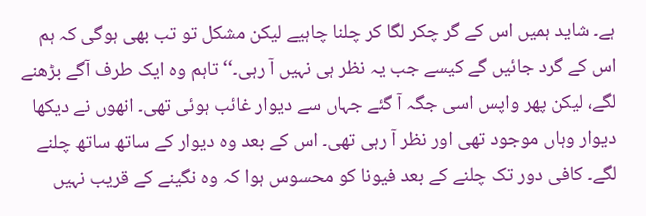ہے۔ شاید ہمیں اس کے گر چکر لگا کر چلنا چاہیے لیکن مشکل تو تب بھی ہوگی کہ ہم اس کے گرد جائیں گے کیسے جب یہ نظر ہی نہیں آ رہی۔‘‘ تاہم وہ ایک طرف آگے بڑھنے لگے، لیکن پھر واپس اسی جگہ آ گئے جہاں سے دیوار غائب ہوئی تھی۔ انھوں نے دیکھا دیوار وہاں موجود تھی اور نظر آ رہی تھی۔ اس کے بعد وہ دیوار کے ساتھ ساتھ چلنے لگے۔ کافی دور تک چلنے کے بعد فیونا کو محسوس ہوا کہ وہ نگینے کے قریب نہیں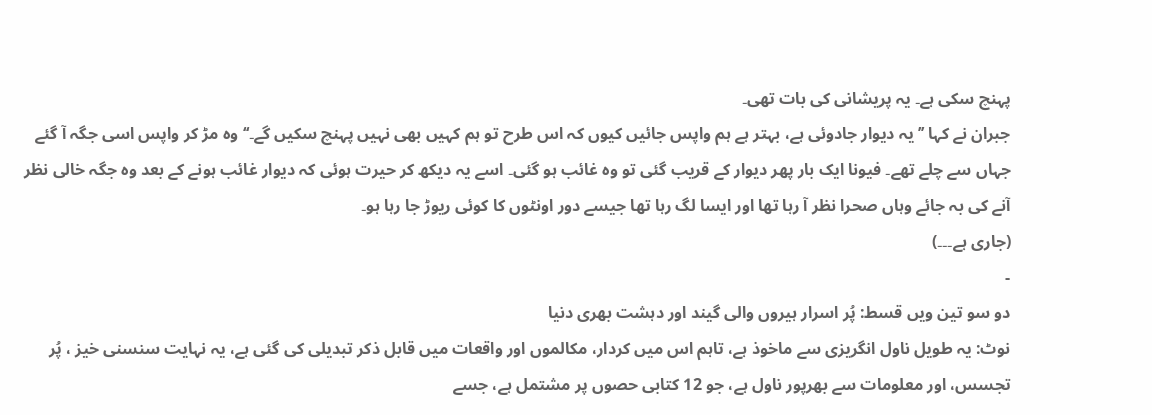پہنچ سکی ہے۔ یہ پریشانی کی بات تھی۔
جبران نے کہا ’’یہ دیوار جادوئی ہے، بہتر ہے ہم واپس جائیں کیوں کہ اس طرح تو ہم کہیں بھی نہیں پہنچ سکیں گے۔‘‘ وہ مڑ کر واپس اسی جگہ آ گئے جہاں سے چلے تھے۔ فیونا ایک بار پھر دیوار کے قریب گئی تو وہ غائب ہو گئی۔ اسے یہ دیکھ کر حیرت ہوئی کہ دیوار غائب ہونے کے بعد وہ جگہ خالی نظر آنے کی بہ جائے وہاں صحرا نظر آ رہا تھا اور ایسا لگ رہا تھا جیسے دور اونٹوں کا کوئی ریوڑ جا رہا ہو۔
(جاری ہے۔۔۔)
-
دو سو تین ویں قسط: پُر اسرار ہیروں والی گیند اور دہشت بھری دنیا
نوٹ: یہ طویل ناول انگریزی سے ماخوذ ہے، تاہم اس میں کردار، مکالموں اور واقعات میں قابل ذکر تبدیلی کی گئی ہے، یہ نہایت سنسنی خیز ، پُر تجسس، اور معلومات سے بھرپور ناول ہے، جو 12 کتابی حصوں پر مشتمل ہے، جسے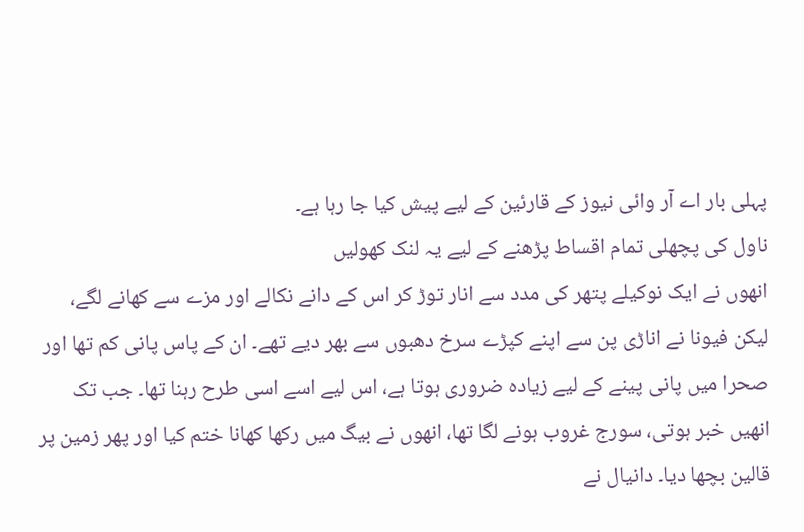پہلی بار اے آر وائی نیوز کے قارئین کے لیے پیش کیا جا رہا ہے۔
ناول کی پچھلی تمام اقساط پڑھنے کے لیے یہ لنک کھولیں
انھوں نے ایک نوکیلے پتھر کی مدد سے انار توڑ کر اس کے دانے نکالے اور مزے سے کھانے لگے، لیکن فیونا نے اناڑی پن سے اپنے کپڑے سرخ دھبوں سے بھر دیے تھے۔ ان کے پاس پانی کم تھا اور صحرا میں پانی پینے کے لیے زیادہ ضروری ہوتا ہے، اس لیے اسے اسی طرح رہنا تھا۔ جب تک انھیں خبر ہوتی، سورج غروب ہونے لگا تھا، انھوں نے بیگ میں رکھا کھانا ختم کیا اور پھر زمین پر قالین بچھا دیا۔ دانیال نے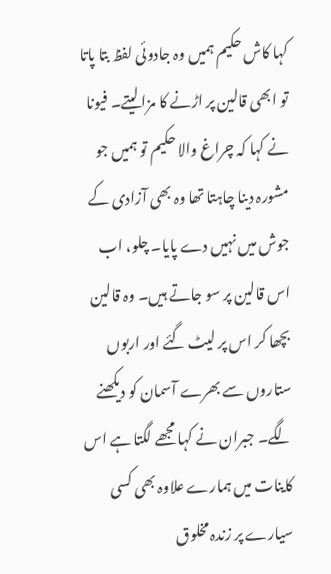کہا کاش حکیم ہمیں وہ جادوئی لفظ بتا پاتا تو ابھی قالین پر اڑنے کا مزا لیتے۔ فیونا نے کہا کہ چراغ والا حکیم تو ہمیں جو مشورہ دینا چاہتا تھا وہ بھی آزادی کے جوش میں نہیں دے پایا۔ چلو، اب اس قالین پر سو جاتے ہیں۔ وہ قالین بچھا کر اس پر لیٹ گئے اور اربوں ستاروں سے بھرے آسمان کو دیکھنے لگے۔ جبران نے کہا مجھے لگتا ہے اس کاینات میں ہمارے علاوہ بھی کسی سیارے پر زندہ مخلوق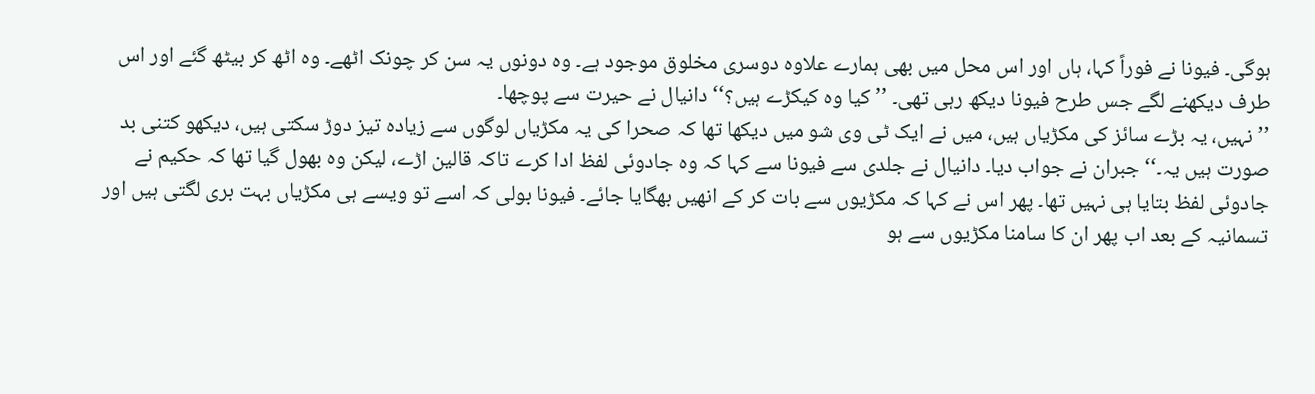ہوگی۔ فیونا نے فوراً کہا، ہاں اور اس محل میں بھی ہمارے علاوہ دوسری مخلوق موجود ہے۔ وہ دونوں یہ سن کر چونک اٹھے۔ وہ اٹھ کر بیٹھ گئے اور اس طرف دیکھنے لگے جس طرح فیونا دیکھ رہی تھی۔ ’’کیا وہ کیکڑے ہیں؟‘‘ دانیال نے حیرت سے پوچھا۔
’’نہیں، یہ بڑے سائز کی مکڑیاں ہیں، میں نے ایک ٹی وی شو میں دیکھا تھا کہ صحرا کی یہ مکڑیاں لوگوں سے زیادہ تیز دوڑ سکتی ہیں، دیکھو کتنی بد صورت ہیں یہ۔‘‘ جبران نے جواب دیا۔ دانیال نے جلدی سے فیونا سے کہا کہ وہ جادوئی لفظ ادا کرے تاکہ قالین اڑے، لیکن وہ بھول گیا تھا کہ حکیم نے جادوئی لفظ بتایا ہی نہیں تھا۔ پھر اس نے کہا کہ مکڑیوں سے بات کر کے انھیں بھگایا جائے۔ فیونا بولی کہ اسے تو ویسے ہی مکڑیاں بہت بری لگتی ہیں اور تسمانیہ کے بعد اب پھر ان کا سامنا مکڑیوں سے ہو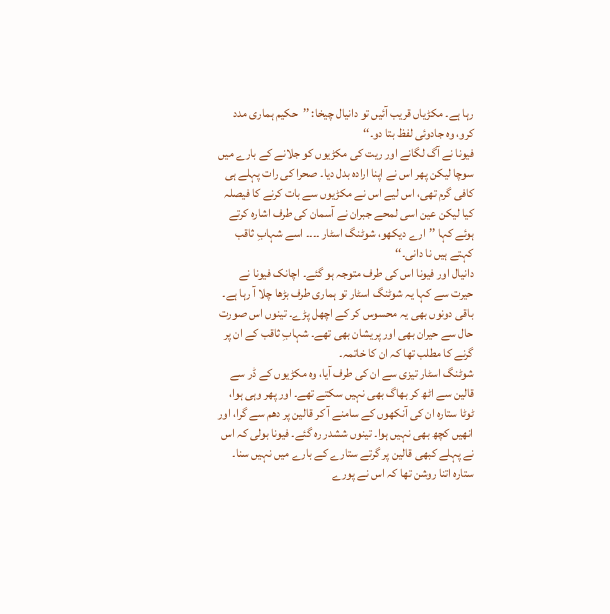رہا ہے۔ مکڑیاں قریب آئیں تو دانیال چیخا: ’’حکیم ہماری مدد کرو، وہ جادوئی لفظ بتا دو۔‘‘
فیونا نے آگ لگانے اور ریت کی مکڑیوں کو جلانے کے بارے میں سوچا لیکن پھر اس نے اپنا ارادہ بدل دیا۔ صحرا کی رات پہلے ہی کافی گرم تھی، اس لیے اس نے مکڑیوں سے بات کرنے کا فیصلہ کیا لیکن عین اسی لمحے جبران نے آسمان کی طرف اشارہ کرتے ہوئے کہا ’’ارے دیکھو، شوٹنگ اسٹار ۔۔۔۔ اسے شہابِ ثاقب کہتے ہیں نا دانی۔‘‘
دانیال اور فیونا اس کی طرف متوجہ ہو گئے۔ اچانک فیونا نے حیرت سے کہا یہ شوٹنگ اسٹار تو ہماری طرف بڑھا چلا آ رہا ہے۔ باقی دونوں بھی یہ محسوس کر کے اچھل پڑے۔ تینوں اس صورت حال سے حیران بھی اور پریشان بھی تھے۔ شہابِ ثاقب کے ان پر گرنے کا مطلب تھا کہ ان کا خاتمہ۔
شوٹنگ اسٹار تیزی سے ان کی طرف آیا، وہ مکڑیوں کے ڈر سے قالین سے اٹھ کر بھاگ بھی نہیں سکتے تھے۔ اور پھر وہی ہوا، ٹوٹا ستارہ ان کی آنکھوں کے سامنے آ کر قالین پر دھم سے گرا، اور انھیں کچھ بھی نہیں ہوا۔ تینوں ششدر رہ گئے۔ فیونا بولی کہ اس نے پہلے کبھی قالین پر گرتے ستارے کے بارے میں نہیں سنا۔ ستارہ اتنا روشن تھا کہ اس نے پورے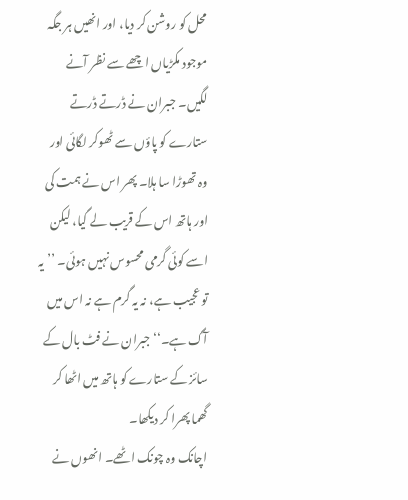محل کو روشن کر دیا، اور انھیں ہر جگہ موجود مکڑیاں اچھے سے نظر آنے لگیں۔ جبران نے ڈرتے ڈرتے ستارے کو پاؤں سے ٹھوکر لگائی اور وہ تھوڑا سا ہلا۔ پھر اس نے ہمت کی اور ہاتھ اس کے قریب لے گیا، لیکن اسے کوئی گرمی محسوس نہیں ہوئی۔ ’’یہ تو عجیب ہے، نہ یہ گرم ہے نہ اس میں آگ ہے۔‘‘ جبران نے فٹ بال کے سائز کے ستارے کو ہاتھ میں اٹھا کر گھما پھرا کر دیکھا۔
اچانک وہ چونک اٹھے۔ انھوں نے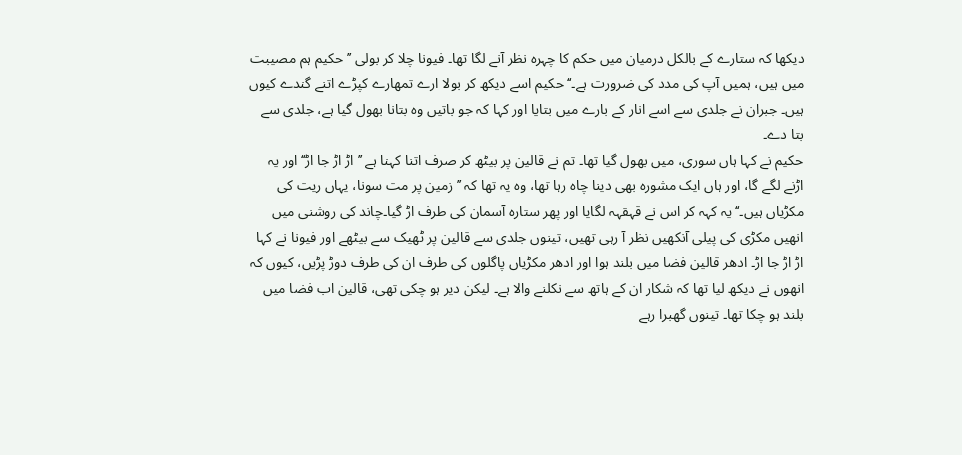دیکھا کہ ستارے کے بالکل درمیان میں حکم کا چہرہ نظر آنے لگا تھا۔ فیونا چلا کر بولی ’’حکیم ہم مصیبت میں ہیں، ہمیں آپ کی مدد کی ضرورت ہے۔‘‘ حکیم اسے دیکھ کر بولا ارے تمھارے کپڑے اتنے گندے کیوں ہیں۔ جبران نے جلدی سے اسے انار کے بارے میں بتایا اور کہا کہ جو باتیں وہ بتانا بھول گیا ہے، جلدی سے بتا دے۔
حکیم نے کہا ہاں سوری، میں بھول گیا تھا۔ تم نے قالین پر بیٹھ کر صرف اتنا کہنا ہے ’’اڑ اڑ جا اڑ‘‘ اور یہ اڑنے لگے گا، اور ہاں ایک مشورہ بھی دینا چاہ رہا تھا، وہ یہ تھا کہ ’’زمین پر مت سونا، یہاں ریت کی مکڑیاں ہیں۔‘‘ یہ کہہ کر اس نے قہقہہ لگایا اور پھر ستارہ آسمان کی طرف اڑ گیا۔چاند کی روشنی میں انھیں مکڑی کی پیلی آنکھیں نظر آ رہی تھیں، تینوں جلدی سے قالین پر ٹھیک سے بیٹھے اور فیونا نے کہا اڑ اڑ جا اڑ۔ ادھر قالین فضا میں بلند ہوا اور ادھر مکڑیاں پاگلوں کی طرف ان کی طرف دوڑ پڑیں، کیوں کہ انھوں نے دیکھ لیا تھا کہ شکار ان کے ہاتھ سے نکلنے والا ہے۔ لیکن دیر ہو چکی تھی، قالین اب فضا میں بلند ہو چکا تھا۔ تینوں گھبرا رہے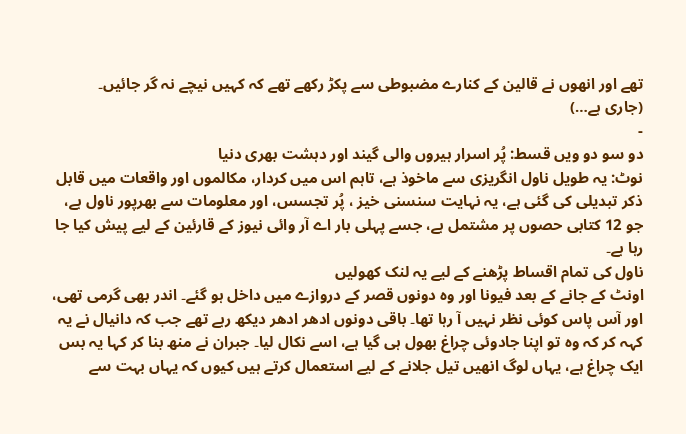تھے اور انھوں نے قالین کے کنارے مضبوطی سے پکڑ رکھے تھے کہ کہیں نیچے نہ گر جائیں۔
(جاری ہے…)
-
دو سو دو ویں قسط: پُر اسرار ہیروں والی گیند اور دہشت بھری دنیا
نوٹ: یہ طویل ناول انگریزی سے ماخوذ ہے، تاہم اس میں کردار، مکالموں اور واقعات میں قابل ذکر تبدیلی کی گئی ہے، یہ نہایت سنسنی خیز ، پُر تجسس، اور معلومات سے بھرپور ناول ہے، جو 12 کتابی حصوں پر مشتمل ہے، جسے پہلی بار اے آر وائی نیوز کے قارئین کے لیے پیش کیا جا رہا ہے۔
ناول کی تمام اقساط پڑھنے کے لیے یہ لنک کھولیں
اونٹ کے جانے کے بعد فیونا اور وہ دونوں قصر کے دروازے میں داخل ہو گئے۔ اندر بھی گرمی تھی، اور آس پاس کوئی نظر نہیں آ رہا تھا۔ باقی دونوں ادھر ادھر دیکھ رہے تھے جب کہ دانیال نے یہ کہہ کر کہ وہ تو اپنا جادوئی چراغ بھول ہی گیا ہے، اسے نکال لیا۔ جبران نے منھ بنا کر کہا یہ بس ایک چراغ ہے، یہاں لوگ انھیں تیل جلانے کے لیے استعمال کرتے ہیں کیوں کہ یہاں بہت سے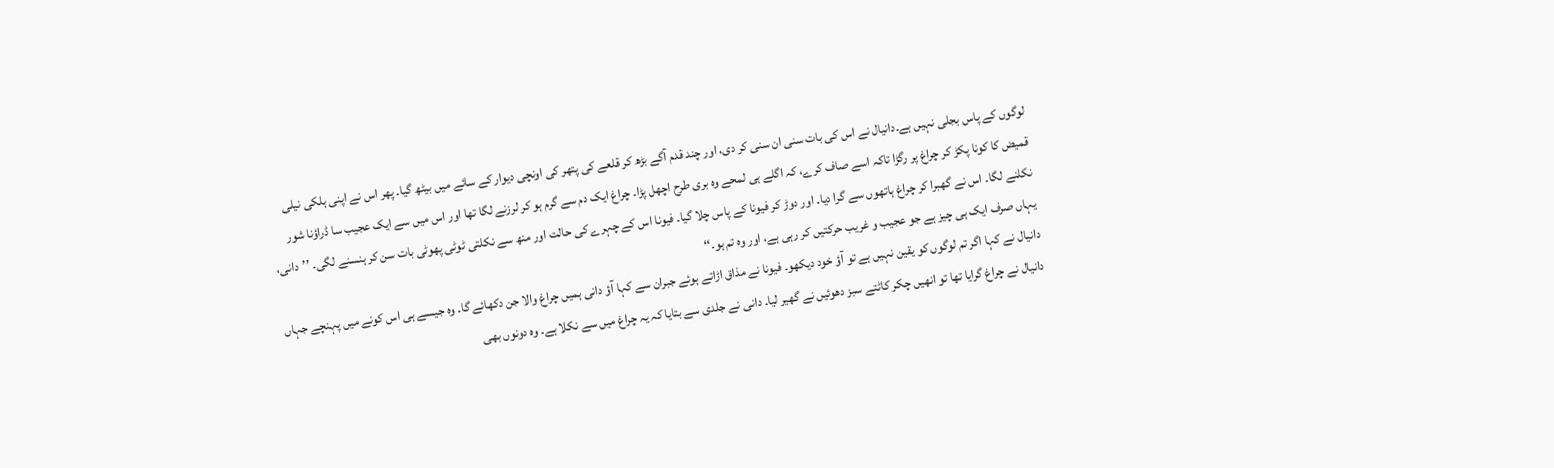لوگوں کے پاس بجلی نہیں ہے۔دانیال نے اس کی بات سنی ان سنی کر دی، اور چند قدم آگے بڑھ کر قلعے کی پتھر کی اونچی دیوار کے سائے میں بیٹھ گیا۔ پھر اس نے اپنی ہلکی نیلی قمیض کا کونا پکڑ کر چراغ پر رگڑا تاکہ اسے صاف کرے، کہ اگلے ہی لمحے وہ بری طرح اچھل پڑا۔ چراغ ایک دم سے گرم ہو کر لرزنے لگا تھا اور اس میں سے ایک عجیب سا ڈراؤنا شور نکلنے لگا۔ اس نے گھبرا کر چراغ ہاتھوں سے گرا دیا۔ اور دوڑ کر فیونا کے پاس چلا گیا۔ فیونا اس کے چہرے کی حالت اور منھ سے نکلتی ٹوٹی پھوٹی بات سن کر ہنسنے لگی۔ ’’دانی، یہاں صرف ایک ہی چیز ہے جو عجیب و غریب حرکتیں کر رہی ہے، اور وہ تم ہو۔‘‘
دانیال نے کہا اگر تم لوگوں کو یقین نہیں ہے تو آؤ خود دیکھو۔ فیونا نے مذاق اڑاتے ہوئے جبران سے کہا آؤ دانی ہمیں چراغ والا جن دکھائے گا۔ وہ جیسے ہی اس کونے میں پہنچے جہاں دانیال نے چراغ گرایا تھا تو انھیں چکر کاٹتے سبز دھوئیں نے گھیر لیا۔ دانی نے جلدی سے بتایا کہ یہ چراغ میں سے نکلا ہے۔ وہ دونوں بھی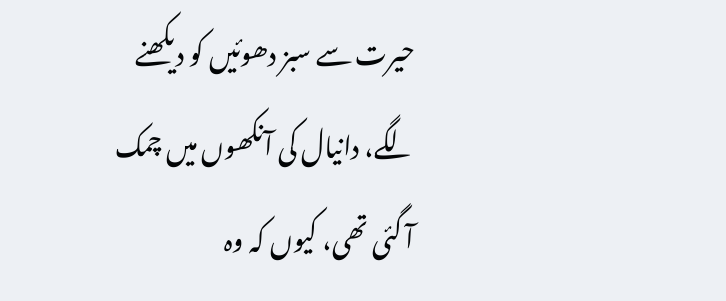حیرت سے سبز دھوئیں کو دیکھنے لگے، دانیال کی آنکھوں میں چمک آ گئی تھی، کیوں کہ وہ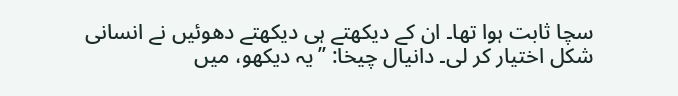سچا ثابت ہوا تھا۔ ان کے دیکھتے ہی دیکھتے دھوئیں نے انسانی شکل اختیار کر لی۔ دانیال چیخا: ’’یہ دیکھو، میں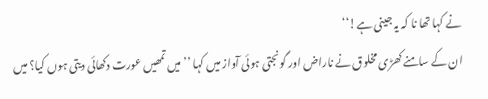نے کہا تھا نا کہ یہ جینی ہے!‘‘
ان کے سامنے کھڑی مخلوق نے ناراض اور گونجتی ہوئی آواز میں کہا ’’میں تمھیں عورت دکھائی دیتی ہوں کیا؟ میں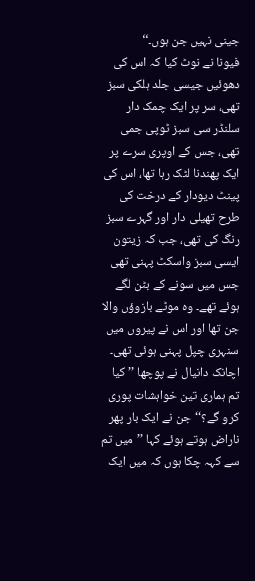جینی نہیں جن ہوں۔‘‘
فیونا نے نوٹ کیا کہ اس کی دھوئیں جیسی جلد ہلکی سبز تھی، سر پر ایک چمک دار سلنڈر سی سبز ٹوپی جمی تھی، جس کے اوپری سرے پر ایک پھندنا لٹک رہا تھا، اس کی پینٹ دیودار کے درخت کی طرح تھیلی دار اور گہرے سبز رنگ کی تھی، جب کہ زیتون ایسی سبز واسکٹ پہنی تھی جس میں سونے کے بٹن لگے ہوئے تھے۔ وہ موٹے بازوؤں والا جن تھا اور اس نے پیروں میں سنہری چپل پہنی ہوئی تھی۔
اچانک دانیال نے پوچھا ’’کیا تم ہماری تین خواہشات پوری کرو گے؟‘‘جن نے ایک بار پھر ناراض ہوتے ہوئے کہا ’’میں تم سے کہہ چکا ہوں کہ میں ایک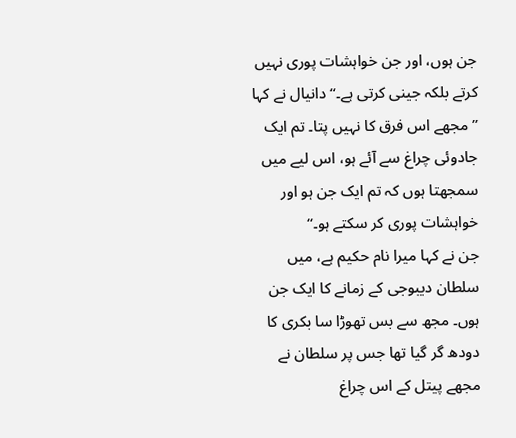جن ہوں، اور جن خواہشات پوری نہیں کرتے بلکہ جینی کرتی ہے۔‘‘ دانیال نے کہا ’’مجھے اس فرق کا نہیں پتا۔ تم ایک جادوئی چراغ سے آئے ہو، اس لیے میں سمجھتا ہوں کہ تم ایک جن ہو اور خواہشات پوری کر سکتے ہو۔‘‘
جن نے کہا میرا نام حکیم ہے، میں سلطان دیبوجی کے زمانے کا ایک جن ہوں۔ مجھ سے بس تھوڑا سا بکری کا دودھ گر گیا تھا جس پر سلطان نے مجھے پیتل کے اس چراغ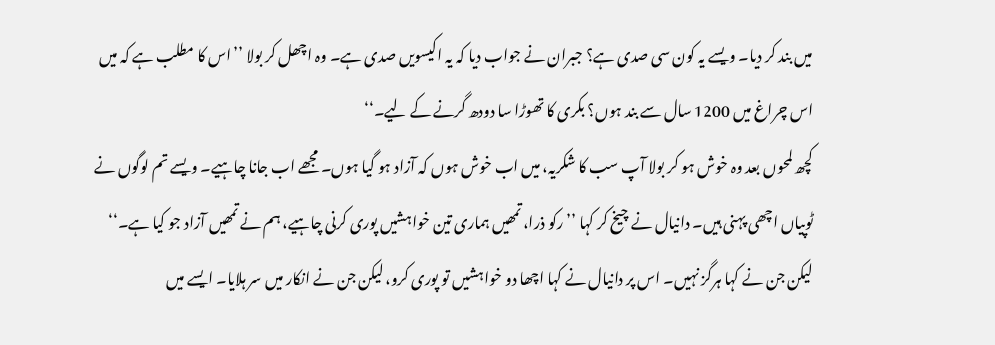میں بند کر دیا۔ ویسے یہ کون سی صدی ہے؟ جبران نے جواب دیا کہ یہ اکیسویں صدی ہے۔ وہ اچھل کر بولا ’’اس کا مطلب ہے کہ میں اس چراغ میں 1200 سال سے بند ہوں؟ بکری کا تھوڑا سا دودھ گرنے کے لیے۔‘‘
کچھ لمحوں بعد وہ خوش ہو کر بولا آپ سب کا شکریہ، میں اب خوش ہوں کہ آزاد ہو گیا ہوں۔ مجھے اب جانا چاہیے۔ ویسے تم لوگوں نے ٹوپیاں اچھی پہنی ہیں۔ دانیال نے چیخ کر کہا ’’رکو ذرا، تمھیں ہماری تین خواہشیں پوری کرنی چاہیے، ہم نے تمھیں آزاد جو کیا ہے۔‘‘ لیکن جن نے کہا ہرگز نہیں۔ اس پر دانیال نے کہا اچھا دو خواہشیں تو پوری کرو، لیکن جن نے انکار میں سر ہلایا۔ ایسے میں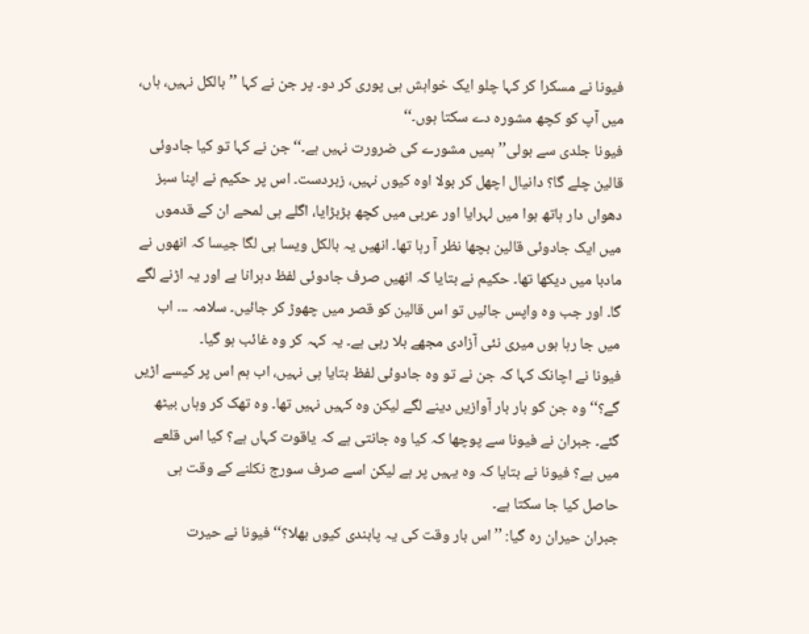فیونا نے مسکرا کر کہا چلو ایک خواہش ہی پوری کر دو۔ پر جن نے کہا ’’بالکل نہیں، ہاں، میں آپ کو کچھ مشورہ دے سکتا ہوں۔‘‘
فیونا جلدی سے بولی’’ ہمیں مشورے کی ضرورت نہیں ہے۔‘‘ جن نے کہا تو کیا جادوئی قالین چلے گا؟ دانیال اچھل کر بولا اوہ کیوں نہیں، زبردست۔ اس پر حکیم نے اپنا سبز دھواں دار ہاتھ ہوا میں لہرایا اور عربی میں کچھ بڑبڑایا، اگلے ہی لمحے ان کے قدموں میں ایک جادوئی قالین بچھا نظر آ رہا تھا۔ انھیں یہ بالکل ویسا ہی لگا جیسا کہ انھوں نے مادبا میں دیکھا تھا۔ حکیم نے بتایا کہ انھیں صرف جادوئی لفظ دہرانا ہے اور یہ اڑنے لگے گا۔ اور جب وہ واپس جائیں تو اس قالین کو قصر میں چھوڑ کر جائیں۔ سلامہ ۔۔۔ اب میں جا رہا ہوں میری نئی آزادی مجھے بلا رہی ہے۔ یہ کہہ کر وہ غائب ہو گیا۔
فیونا نے اچانک کہا کہ جن نے تو وہ جادوئی لفظ بتایا ہی نہیں، اب ہم اس پر کیسے اڑیں گے؟‘‘ وہ جن کو بار بار آوازیں دینے لگے لیکن وہ کہیں نہیں تھا۔ وہ تھک کر وہاں بیٹھ گئے۔ جبران نے فیونا سے پوچھا کہ کیا وہ جانتی ہے کہ یاقوت کہاں ہے؟ کیا اس قلعے میں ہے؟ فیونا نے بتایا کہ وہ یہیں پر ہے لیکن اسے صرف سورج نکلنے کے وقت ہی حاصل کیا جا سکتا ہے۔
جبران حیران رہ گیا: ’’اس بار وقت کی یہ پابندی کیوں بھلا؟‘‘ فیونا نے حیرت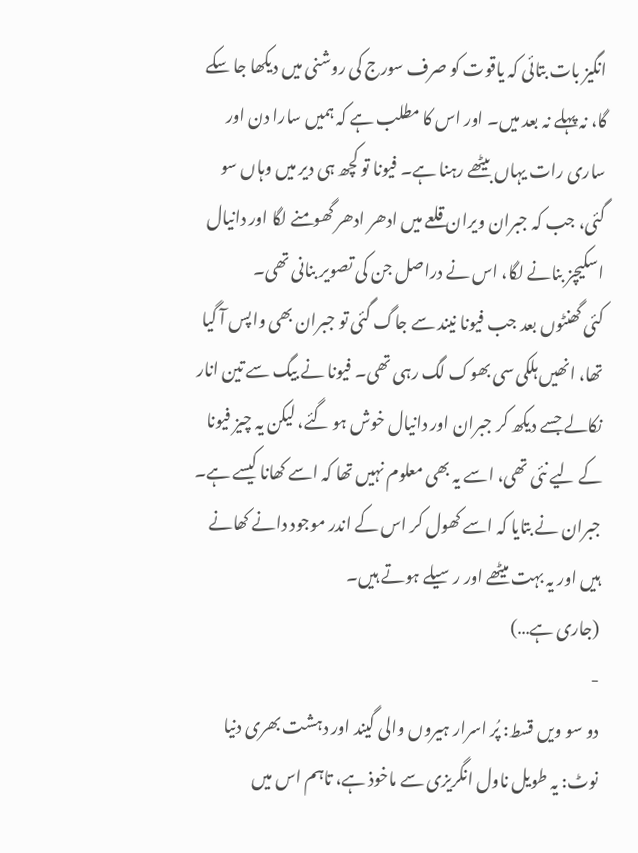انگیز بات بتائی کہ یاقوت کو صرف سورج کی روشنی میں دیکھا جا سکے گا، نہ پہلے نہ بعد میں۔ اور اس کا مطلب ہے کہ ہمیں سارا دن اور ساری رات یہاں بیٹھے رہنا ہے۔ فیونا تو کچھ ہی دیر میں وہاں سو گئی، جب کہ جبران ویران قلعے میں ادھر ادھر گھومنے لگا اور دانیال اسکیچز بنانے لگا، اس نے دراصل جن کی تصویر بنانی تھی۔
کئی گھنٹوں بعد جب فیونا نیند سے جاگ گئی تو جبران بھی واپس آ گیا تھا، انھیں ہلکی سی بھوک لگ رہی تھی۔ فیونا نے بیگ سے تین انار نکالے جسے دیکھ کر جبران اور دانیال خوش ہو گئے، لیکن یہ چیز فیونا کے لیے نئی تھی، اسے یہ بھی معلوم نہیں تھا کہ اسے کھانا کیسے ہے۔ جبران نے بتایا کہ اسے کھول کر اس کے اندر موجود دانے کھانے ہیں اور یہ بہت میٹھے اور رسیلے ہوتے ہیں۔
(جاری ہے…)
-
دو سو ویں قسط: پُر اسرار ہیروں والی گیند اور دہشت بھری دنیا
نوٹ: یہ طویل ناول انگریزی سے ماخوذ ہے، تاہم اس میں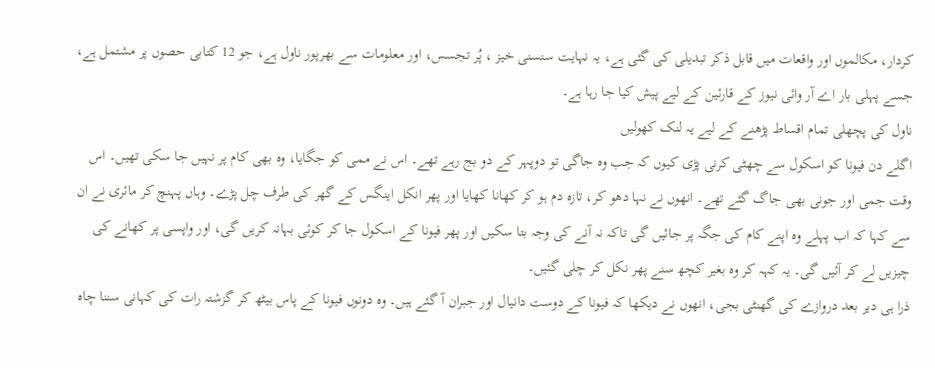کردار، مکالموں اور واقعات میں قابل ذکر تبدیلی کی گئی ہے، یہ نہایت سنسنی خیز ، پُر تجسس، اور معلومات سے بھرپور ناول ہے، جو 12 کتابی حصوں پر مشتمل ہے، جسے پہلی بار اے آر وائی نیوز کے قارئین کے لیے پیش کیا جا رہا ہے۔
ناول کی پچھلی تمام اقساط پڑھنے کے لیے یہ لنک کھولیں
اگلے دن فیونا کو اسکول سے چھٹی کرنی پڑی کیوں کہ جب وہ جاگی تو دوپہر کے دو بج رہے تھے۔ اس نے ممی کو جگایا، وہ بھی کام پر نہیں جا سکی تھیں۔ اس وقت جمی اور جونی بھی جاگ گئے تھے۔ انھوں نے نہا دھو کر، تازہ دم ہو کر کھانا کھایا اور پھر انکل اینگس کے گھر کی طرف چل پڑے۔ وہاں پہنچ کر مائری نے ان سے کہا کہ اب پہلے وہ اپنے کام کی جگہ پر جائیں گی تاکہ نہ آنے کی وجہ بتا سکیں اور پھر فیونا کے اسکول جا کر کوئی بہانہ کریں گی، اور واپسی پر کھانے کی چیزیں لے کر آئیں گی۔ یہ کہہ کر وہ بغیر کچھ سنے پھر نکل کر چلی گئیں۔
ذرا ہی دیر بعد دروازے کی گھنٹی بجی، انھوں نے دیکھا کہ فیونا کے دوست دانیال اور جبران آ گئے ہیں۔ وہ دونوں فیونا کے پاس بیٹھ کر گزشتہ رات کی کہانی سننا چاہ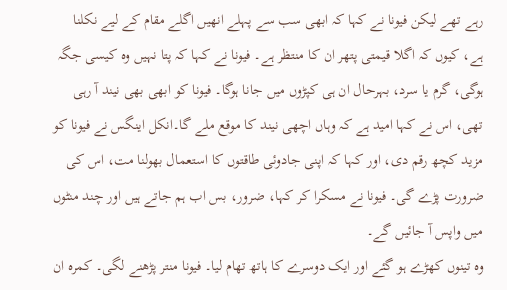رہے تھے لیکن فیونا نے کہا کہ ابھی سب سے پہلے انھیں اگلے مقام کے لیے نکلنا ہے، کیوں کہ اگلا قیمتی پتھر ان کا منتظر ہے۔ فیونا نے کہا کہ پتا نہیں وہ کیسی جگہ ہوگی، گرم یا سرد، بہرحال ان ہی کپڑوں میں جانا ہوگا۔ فیونا کو ابھی بھی نیند آ رہی تھی، اس نے کہا امید ہے کہ وہاں اچھی نیند کا موقع ملے گا۔انکل اینگس نے فیونا کو مزید کچھ رقم دی، اور کہا کہ اپنی جادوئی طاقتوں کا استعمال بھولنا مت، اس کی ضرورت پڑے گی۔ فیونا نے مسکرا کر کہا، ضرور، بس اب ہم جاتے ہیں اور چند منٹوں میں واپس آ جائیں گے۔
وہ تینوں کھڑے ہو گئے اور ایک دوسرے کا ہاتھ تھام لیا۔ فیونا منتر پڑھنے لگی۔ کمرہ ان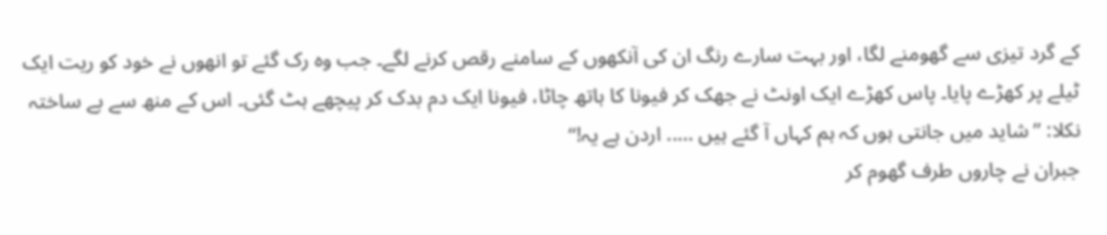کے گرد تیزی سے گھومنے لگا، اور بہت سارے رنگ ان کی آنکھوں کے سامنے رقص کرنے لگے۔ جب وہ رک گئے تو انھوں نے خود کو ریت ایک ٹیلے پر کھڑے پایا۔ پاس کھڑے ایک اونٹ نے جھک کر فیونا کا ہاتھ چاٹا، فیونا ایک دم بدک کر پیچھے ہٹ گئی۔ اس کے منھ سے بے ساختہ نکلا: ’’شاید میں جانتی ہوں کہ ہم کہاں آ گئے ہیں ….. اردن ہے یہ!‘‘
جبران نے چاروں طرف گھوم کر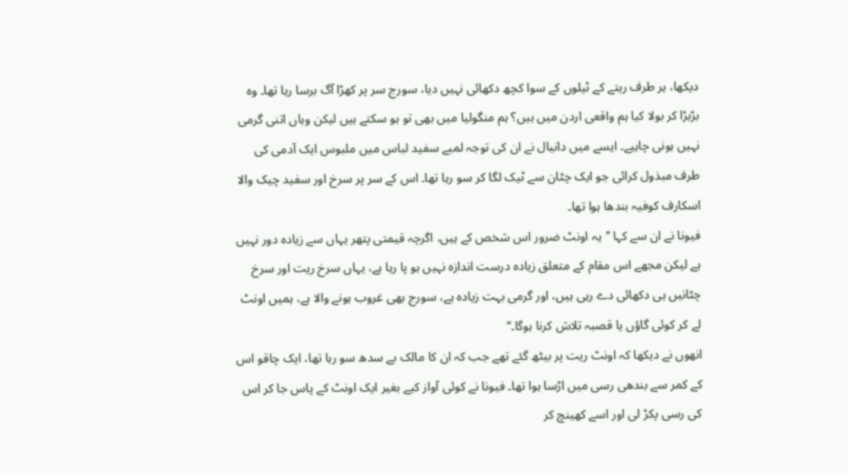دیکھا، ہر طرف ریتے کے ٹیلوں کے سوا کچھ دکھائی نہیں دیا، سورج سر پر کھڑا آگ برسا رہا تھا۔ وہ بڑبڑا کر بولا کیا ہم واقعی اردن میں ہیں؟ ہم منگولیا میں بھی تو ہو سکتے ہیں لیکن وہاں اتنی گرمی نہیں ہونی چاہیے۔ ایسے میں دانیال نے ان کی توجہ لمبے سفید لباس میں ملبوس ایک آدمی کی طرف مبذول کرائی جو ایک چٹان سے ٹیک لگا کر سو رہا تھا۔ اس کے سر پر سرخ اور سفید چیک والا اسکارف کوفیہ بندھا ہوا تھا۔
فیونا نے ان سے کہا ’’یہ اونٹ ضرور اس شخص کے ہیں، اگرچہ قیمتی پتھر یہاں سے زیادہ دور نہیں ہے لیکن مجھے اس مقام کے متعلق زیادہ درست اندازہ نہیں ہو پا رہا ہے، یہاں سرخ ریت اور سرخ چٹانیں ہی دکھائی دے رہی ہیں، اور گرمی بہت زیادہ ہے، سورج بھی غروب ہونے والا ہے، ہمیں اونٹ لے کر کوئی گاؤں یا قصبہ تلاش کرنا ہوگا۔‘‘
انھوں نے دیکھا کہ اونٹ ریت پر بیٹھ گئے تھے جب کہ ان کا مالک بے سدھ سو رہا تھا، ایک چاقو اس کے کمر سے بندھی رسی میں اڑسا ہوا تھا۔ فیونا نے کوئی آواز کیے بغیر ایک اونٹ کے پاس جا کر اس کی رسی پکڑ لی اور اسے کھینچ کر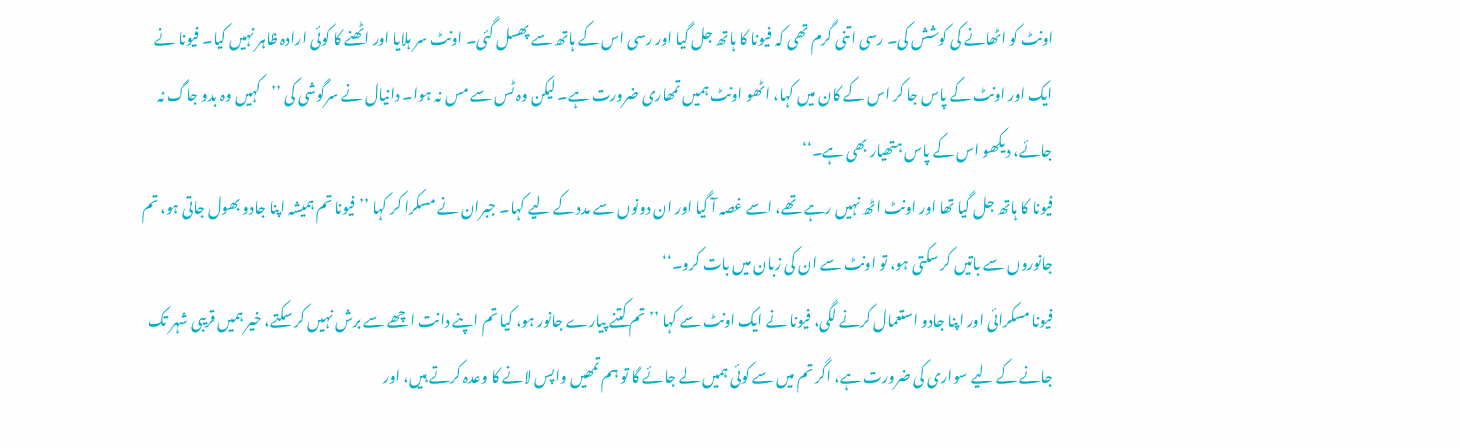اونٹ کو اٹھانے کی کوشش کی۔ رسی اتنی گرم تھی کہ فیونا کا ہاتھ جل گیا اور رسی اس کے ہاتھ سے پھسل گئی۔ اونٹ سر ہلایا اور اٹھنے کا کوئی ارادہ ظاہر نہیں کیا۔ فیونا نے ایک اور اونٹ کے پاس جا کر اس کے کان میں کہا، اٹھو اونٹ ہمیں تمھاری ضرورت ہے۔ لیکن وہ ٹس سے مس نہ ہوا۔ دانیال نے سرگوشی کی ’’کہیں وہ بدو جاگ نہ جائے، دیکھو اس کے پاس ہتھیار بھی ہے۔‘‘
فیونا کا ہاتھ جل گیا تھا اور اونٹ اٹھ نہیں رہے تھے، اسے غصہ آ گیا اور ان دونوں سے مدد کے لیے کہا۔ جبران نے مسکرا کر کہا ’’فیونا تم ہمیشہ اپنا جادو بھول جاتی ہو، تم جانوروں سے باتیں کر سکتی ہو، تو اونٹ سے ان کی زبان میں بات کرو۔‘‘
فیونا مسکرائی اور اپنا جادو استعمال کرنے لگی، فیونا نے ایک اونٹ سے کہا ’’تم کتنے پیارے جانور ہو، کیا تم اپنے دانت اچھے سے برش نہیں کر سکتے، خیر ہمیں قریبی شہر تک جانے کے لیے سواری کی ضرورت ہے، اگر تم میں سے کوئی ہمیں لے جائے گا تو ہم تمھیں واپس لانے کا وعدہ کرتے ہیں، اور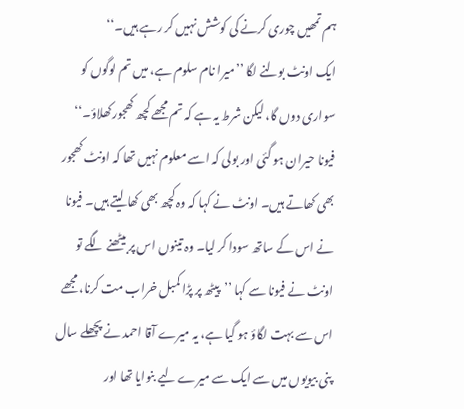ہم تمھیں چوری کرنے کی کوشش نہیں کر رہے ہیں۔‘‘
ایک اونٹ بولنے لگا ’’میرا نام سلوم ہے، میں تم لوگوں کو سواری دوں گا، لیکن شرط یہ ہے کہ تم مجھے کچھ کھجور کھلاؤ۔‘‘ فیونا حیران ہو گئی اور بولی کہ اسے معلوم نہیں تھا کہ اونٹ کھجور بھی کھاتے ہیں۔ اونٹ نے کہا کہ وہ کچھ بھی کھا لیتے ہیں۔ فیونا نے اس کے ساتھ سودا کر لیا۔ وہ تینوں اس پر بیٹھنے لگے تو اونٹ نے فیونا سے کہا ’’پیٹھ پر پڑا کمبل خراب مت کرنا، مجھے اس سے بہت لگاؤ ہو گیا ہے، یہ میرے آقا احمد نے پچھلے سال پنی بیویوں میں سے ایک سے میرے لیے بنوایا تھا اور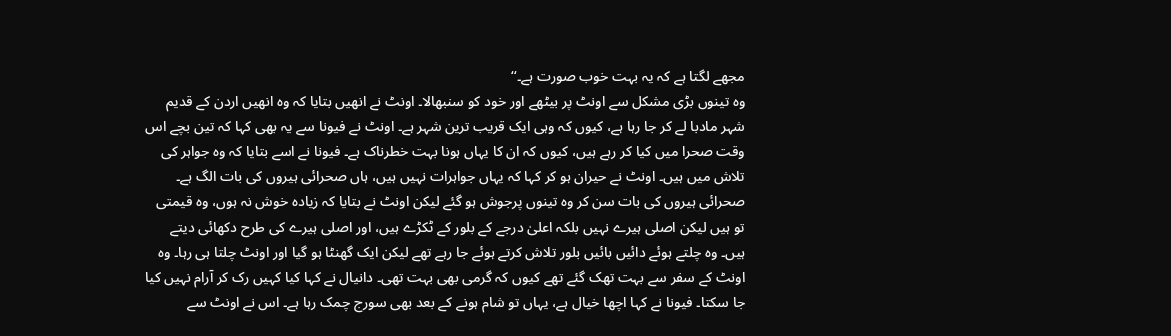مجھے لگتا ہے کہ یہ بہت خوب صورت ہے۔‘‘
وہ تینوں بڑی مشکل سے اونٹ پر بیٹھے اور خود کو سنبھالا۔ اونٹ نے انھیں بتایا کہ وہ انھیں اردن کے قدیم شہر مادبا لے کر جا رہا ہے، کیوں کہ وہی ایک قریب ترین شہر ہے۔ اونٹ نے فیونا سے یہ بھی کہا کہ تین بچے اس وقت صحرا میں کیا کر رہے ہیں، کیوں کہ ان کا یہاں ہونا بہت خطرناک ہے۔ فیونا نے اسے بتایا کہ وہ جواہر کی تلاش میں ہیں۔ اونٹ نے حیران ہو کر کہا کہ یہاں جواہرات نہیں ہیں، ہاں صحرائی ہیروں کی بات الگ ہے۔ صحرائی ہیروں کی بات سن کر وہ تینوں پرجوش ہو گئے لیکن اونٹ نے بتایا کہ زیادہ خوش نہ ہوں، وہ قیمتی تو ہیں لیکن اصلی ہیرے نہیں بلکہ اعلیٰ درجے کے بلور کے ٹکڑے ہیں، اور اصلی ہیرے کی طرح دکھائی دیتے ہیں۔ وہ چلتے ہوئے دائیں بائیں بلور تلاش کرتے ہوئے جا رہے تھے لیکن ایک گھنٹا ہو گیا اور اونٹ چلتا ہی رہا۔ وہ اونٹ کے سفر سے بہت تھک گئے تھے کیوں کہ گرمی بھی بہت تھی۔ دانیال نے کہا کیا کہیں رک کر آرام نہیں کیا جا سکتا۔ فیونا نے کہا اچھا خیال ہے، یہاں تو شام ہونے کے بعد بھی سورج چمک رہا ہے۔ اس نے اونٹ سے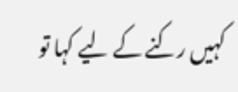کہیں رکنے کے لیے کہا تو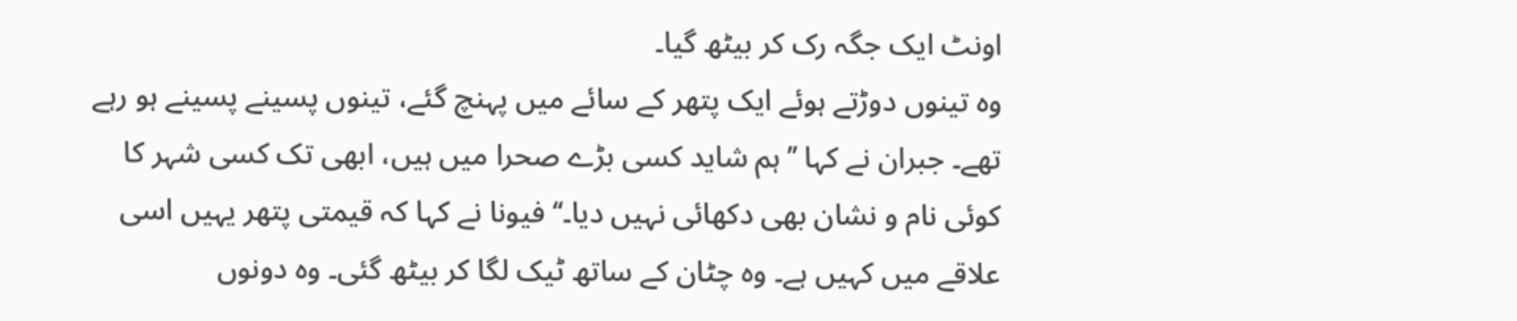اونٹ ایک جگہ رک کر بیٹھ گیا۔
وہ تینوں دوڑتے ہوئے ایک پتھر کے سائے میں پہنچ گئے، تینوں پسینے پسینے ہو رہے تھے۔ جبران نے کہا ’’ہم شاید کسی بڑے صحرا میں ہیں، ابھی تک کسی شہر کا کوئی نام و نشان بھی دکھائی نہیں دیا۔‘‘ فیونا نے کہا کہ قیمتی پتھر یہیں اسی علاقے میں کہیں ہے۔ وہ چٹان کے ساتھ ٹیک لگا کر بیٹھ گئی۔ وہ دونوں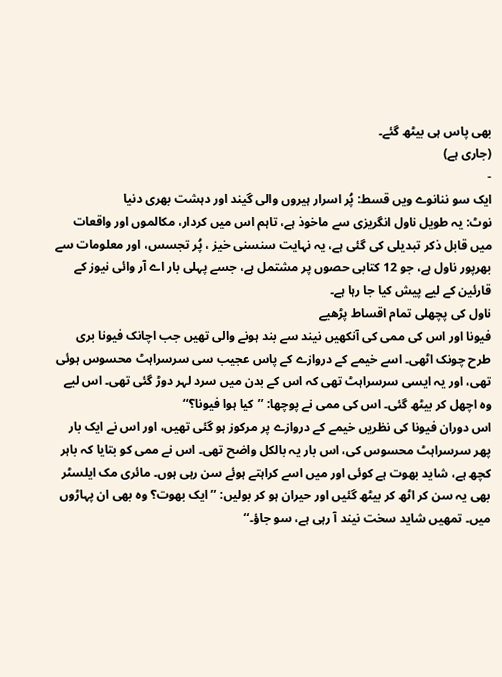بھی پاس ہی بیٹھ گئے۔
(جاری ہے)
-
ایک سو ننانوے ویں قسط: پُر اسرار ہیروں والی گیند اور دہشت بھری دنیا
نوٹ: یہ طویل ناول انگریزی سے ماخوذ ہے، تاہم اس میں کردار، مکالموں اور واقعات میں قابل ذکر تبدیلی کی گئی ہے، یہ نہایت سنسنی خیز ، پُر تجسس، اور معلومات سے بھرپور ناول ہے، جو 12 کتابی حصوں پر مشتمل ہے، جسے پہلی بار اے آر وائی نیوز کے قارئین کے لیے پیش کیا جا رہا ہے۔
ناول کی پچھلی تمام اقساط پڑھیے
فیونا اور اس کی ممی کی آنکھیں نیند سے بند ہونے والی تھیں جب اچانک فیونا بری طرح چونک اٹھی۔ اسے خیمے کے دروازے کے پاس عجیب سی سرسراہٹ محسوس ہوئی تھی، اور یہ ایسی سرسراہٹ تھی کہ اس کے بدن میں سرد لہر دوڑ گئی تھی۔ اس لیے وہ اچھل کر بیٹھ گئی۔ اس کی ممی نے پوچھا: ’’کیا ہوا فیونا؟‘‘
اس دوران فیونا کی نظریں خیمے کے دروازے پر مرکوز ہو گئی تھیں، اور اس نے ایک بار پھر سرسراہٹ محسوس کی، اس بار یہ بالکل واضح تھی۔ اس نے ممی کو بتایا کہ باہر کچھ ہے، شاید بھوت ہے کوئی اور میں اسے کراہتے ہوئے سن رہی ہوں۔ مائری مک ایلسٹر بھی یہ سن کر اٹھ کر بیٹھ گئیں اور حیران ہو کر بولیں: ’’ایک بھوت؟ وہ بھی ان پہاڑوں میں۔ تمھیں شاید سخت نیند آ رہی ہے، سو جاؤ۔‘‘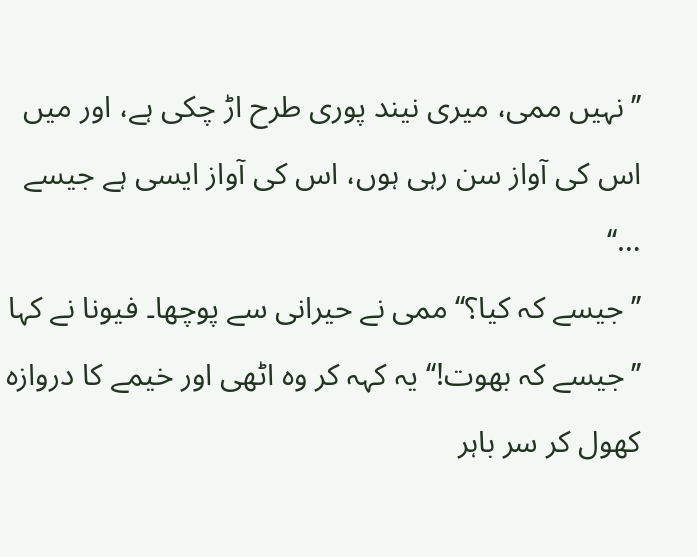’’نہیں ممی، میری نیند پوری طرح اڑ چکی ہے، اور میں اس کی آواز سن رہی ہوں، اس کی آواز ایسی ہے جیسے …‘‘
’’جیسے کہ کیا؟‘‘ ممی نے حیرانی سے پوچھا۔ فیونا نے کہا ’’جیسے کہ بھوت!‘‘ یہ کہہ کر وہ اٹھی اور خیمے کا دروازہ کھول کر سر باہر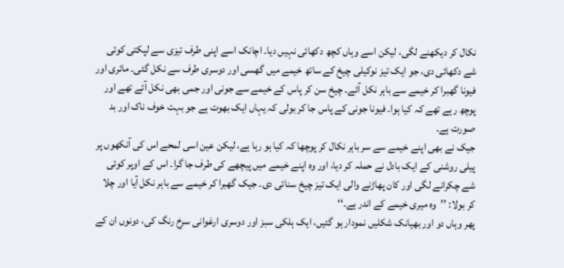نکال کر دیکھنے لگی، لیکن اسے وہاں کچھ دکھائی نہیں دیا۔ اچانک اسے اپنی طرف تیزی سے لپکتی کوئی شے دکھائی دی، جو ایک تیز نوکیلی چیخ کے ساتھ خیمے میں گھسی اور دوسری طرف سے نکل گئی۔ مائری اور فیونا گھبرا کر خیمے سے باہر نکل آئے۔ چیخ سن کر پاس کے خیمے سے جونی اور جمی بھی نکل آئے تھے اور پوچھ رہے تھے کہ کیا ہوا۔ فیونا جونی کے پاس جا کر بولی کہ یہاں ایک بھوت ہے جو بہت خوف ناک اور بد صورت ہے۔
جیک نے بھی اپنے خیمے سے سر باہر نکال کر پوچھا کہ کیا ہو رہا ہے، لیکن عین اسی لمحے اس کی آنکھوں پر پیلی روشنی کے ایک بادل نے حملہ کر دیا، اور وہ اپنے خیمے میں پیچھے کی طرف جا گرا۔ اس کے اوپر کوئی شے چکرانے لگی اور کان پھاڑنے والی ایک تیز چیخ سنائی دی۔ جیک گھبرا کر خیمے سے باہر نکل آیا اور چلا کر بولا: ’’وہ میری خیمے کے اندر ہے۔‘‘
پھر وہاں دو اور بھیانک شکلیں نمودار ہو گئیں، ایک ہلکی سبز اور دوسری ارغوانی سرخ رنگ کی، دونوں ان کے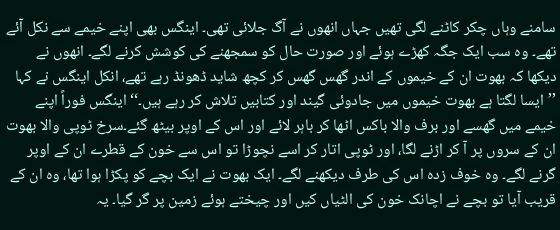سامنے وہاں چکر کاٹنے لگی تھیں جہاں انھوں نے آگ جلائی تھی۔ اینگس بھی اپنے خیمے سے نکل آئے تھے۔ وہ سب ایک جگہ کھڑے ہوئے اور صورت حال کو سمجھنے کی کوشش کرنے لگے۔ انھوں نے دیکھا کہ بھوت ان کے خیموں کے اندر گھس گھس کر کچھ شاید ڈھونڈ رہے تھے، انکل اینگس نے کہا ’’ایسا لگتا ہے بھوت خیموں میں جادوئی گیند اور کتابیں تلاش کر رہے ہیں۔‘‘ اینگس فوراً اپنے خیمے میں گھسے اور برف والا باکس اٹھا کر باہر لائے اور اس کے اوپر بیٹھ گئے۔سرخ ٹوپی والا بھوت ان کے سروں پر آ کر اڑنے لگا، اور ٹوپی اتار کر اسے نچوڑا تو اس سے خون کے قطرے ان کے اوپر گرنے لگے۔ وہ خوف زدہ اس کی طرف دیکھنے لگے۔ ایک بھوت نے ایک بچے کو پکڑا ہوا تھا، وہ ان کے قریب آیا تو بچے نے اچانک خون کی الٹیاں کیں اور چیختے ہوئے زمین پر گر گیا۔ یہ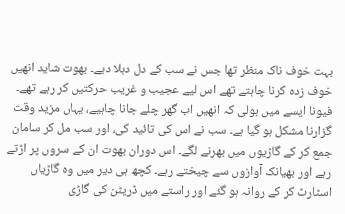بہت خوف ناک منظر تھا جس نے سب کے دل دہلا دیے۔ بھوت شاید انھیں خوف زدہ کرنا چاہتے تھے اس لیے عجیب و غریب حرکتیں کر رہے تھے۔ فیونا ایسے میں بولی کہ انھیں اب گھر چلے جانا چاہیے، یہاں مزید وقت گزارنا مشکل ہو گیا ہے۔ سب نے اس کی تائید کی، اور سب مل کر سامان جمع کر کے گاڑیوں میں بھرنے لگے۔ اس دوران بھوت ان کے سروں پر اڑتے رہے اور بھیانک آوازوں سے چیختے رہے۔ کچھ ہی دیر میں وہ گاڑیاں اسٹارٹ کر کے روانہ ہو گئے اور راستے میں ڈریٹن کی گاڑی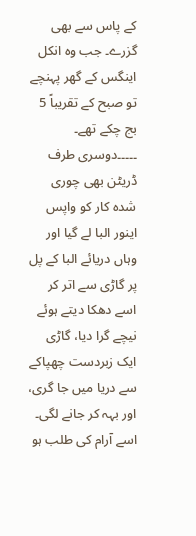کے پاس سے بھی گزرے۔ جب وہ انکل اینگس کے گھر پہنچے تو صبح کے تقریباً 5 بج چکے تھے۔
۔۔۔۔۔دوسری طرف ڈریٹن بھی چوری شدہ کار کو واپس اینور البا لے گیا اور وہاں دریائے البا کے پل پر گاڑی سے اتر کر اسے دھکا دیتے ہوئے نیچے گرا دیا، گاڑی ایک زبردست چھپاکے سے دریا میں جا گری، اور بہہ کر جانے لگی۔ اسے آرام کی طلب ہو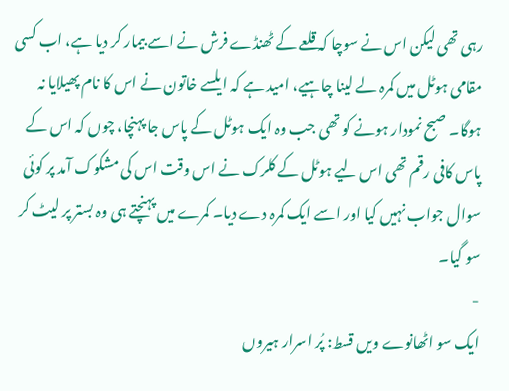رہی تھی لیکن اس نے سوچا کہ قلعے کے ٹھنڈے فرش نے اسے بیمار کر دیا ہے، اب کسی مقامی ہوٹل میں کمرہ لے لینا چاہیے، امید ہے کہ ایلسے خاتون نے اس کا نام پھیلایا نہ ہوگا۔ صبح نمودار ہونے کو تھی جب وہ ایک ہوٹل کے پاس جا پہنچا، چوں کہ اس کے پاس کافی رقم تھی اس لیے ہوٹل کے کلرک نے اس وقت اس کی مشکوک آمد پر کوئی سوال جواب نہیں کیا اور اسے ایک کمرہ دے دیا۔ کمرے میں پہنچتے ہی وہ بستر پر لیٹ کر سو گیا۔
-
ایک سو اٹھانوے ویں قسط: پُر اسرار ہیروں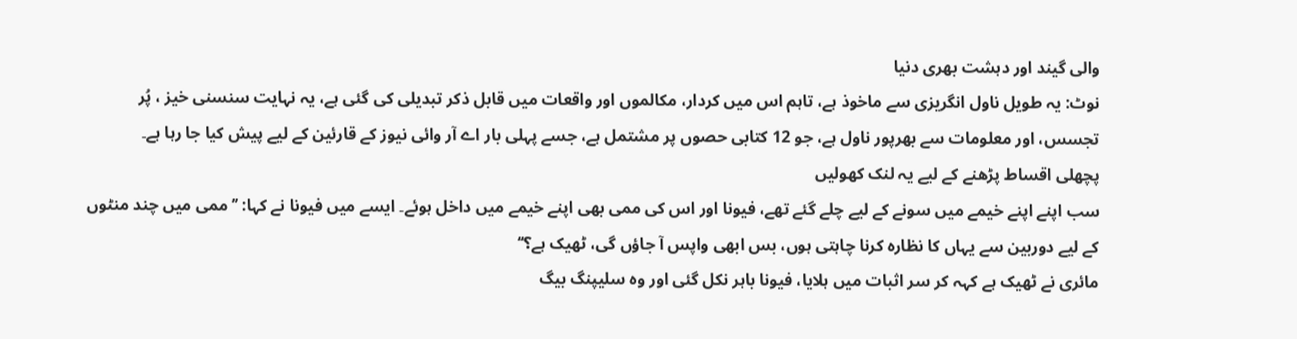والی گیند اور دہشت بھری دنیا
نوٹ: یہ طویل ناول انگریزی سے ماخوذ ہے، تاہم اس میں کردار، مکالموں اور واقعات میں قابل ذکر تبدیلی کی گئی ہے، یہ نہایت سنسنی خیز ، پُر تجسس، اور معلومات سے بھرپور ناول ہے، جو 12 کتابی حصوں پر مشتمل ہے، جسے پہلی بار اے آر وائی نیوز کے قارئین کے لیے پیش کیا جا رہا ہے۔
پچھلی اقساط پڑھنے کے لیے یہ لنک کھولیں
سب اپنے اپنے خیمے میں سونے کے لیے چلے گئے تھے، فیونا اور اس کی ممی بھی اپنے خیمے میں داخل ہوئے۔ ایسے میں فیونا نے کہا: ’’ممی میں چند منٹوں کے لیے دوربین سے یہاں کا نظارہ کرنا چاہتی ہوں، بس ابھی واپس آ جاؤں گی، ٹھیک ہے؟‘‘
مائری نے ٹھیک ہے کہہ کر سر اثبات میں ہلایا، فیونا باہر نکل گئی اور وہ سلیپنگ بیگ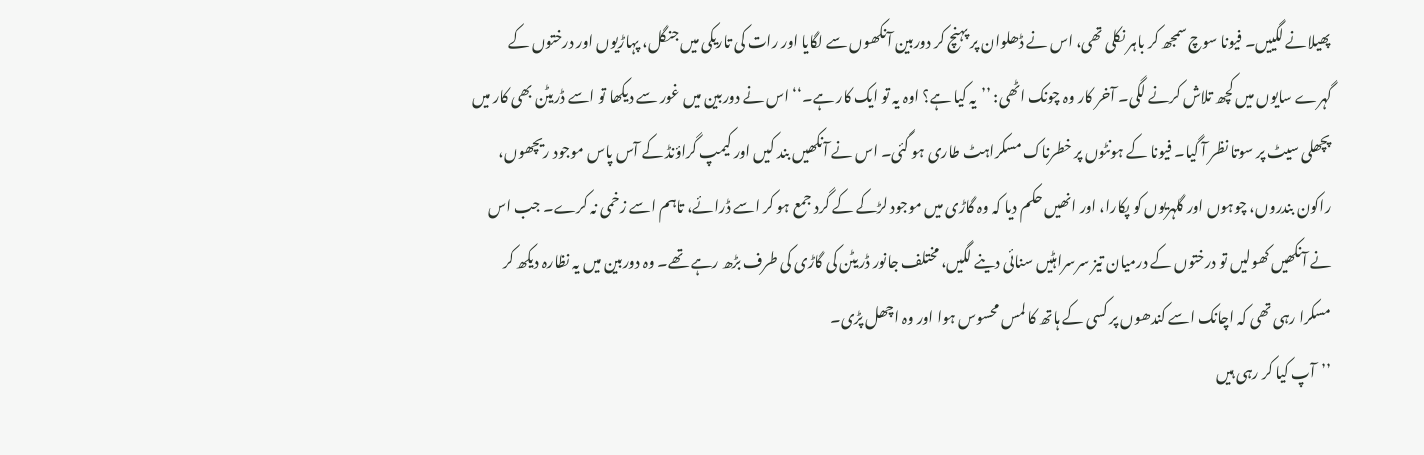پھیلانے لگییں۔ فیونا سوچ سمجھ کر باہر نکلی تھی، اس نے ڈھلوان پر پہنچ کر دوربین آنکھوں سے لگایا اور رات کی تاریکی میں جنگل، پہاڑیوں اور درختوں کے گہرے سایوں میں کچھ تلاش کرنے لگی۔ آخر کار وہ چونک اٹھی: ’’یہ کیا ہے؟ اوہ یہ تو ایک کار ہے۔‘‘ اس نے دوربین میں غور سے دیکھا تو اسے ڈریٹن بھی کار میں پچھلی سیٹ پر سوتا نظر آ گیا۔ فیونا کے ہونٹوں پر خطرناک مسکراہٹ طاری ہو گئی۔ اس نے آنکھیں بند کیں اور کیمپ گراؤنڈ کے آس پاس موجود ریچھوں، راکون بندروں، چوہوں اور گلہریوں کو پکارا، اور انھیں حکم دیا کہ وہ گاڑی میں موجود لڑکے کے گرد جمع ہو کر اسے ڈرائے، تاہم اسے زخمی نہ کرے۔ جب اس نے آنکھیں کھولیں تو درختوں کے درمیان تیز سرسراہٹیں سنائی دینے لگیں، مختلف جانور ڈریٹن کی گاڑی کی طرف بڑھ رہے تھے۔ وہ دوربین میں یہ نظارہ دیکھ کر مسکرا رہی تھی کہ اچانک اسے کندھوں پر کسی کے ہاتھ کا لمس محسوس ہوا اور وہ اچھل پڑی۔
’’آپ کیا کر رہی ہیں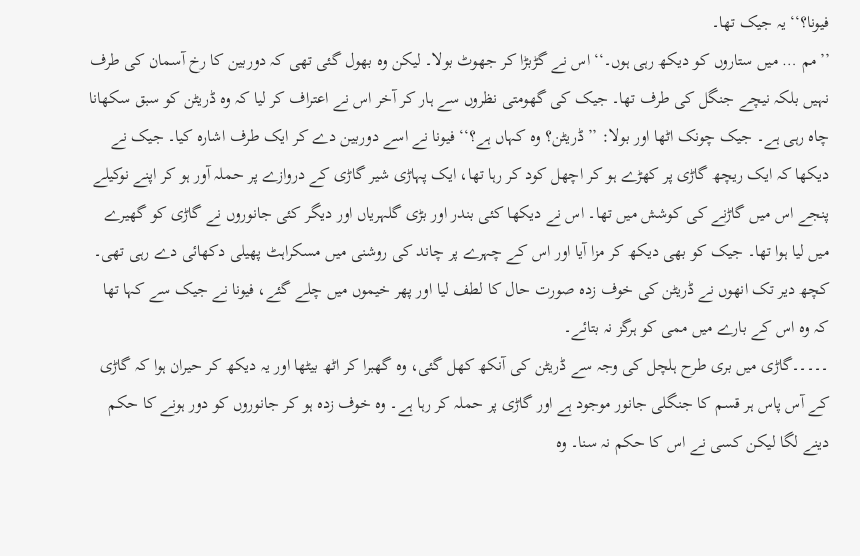فیونا؟‘‘ یہ جیک تھا۔
’’مم … میں ستاروں کو دیکھ رہی ہوں۔‘‘ اس نے گڑبڑا کر جھوٹ بولا۔ لیکن وہ بھول گئی تھی کہ دوربین کا رخ آسمان کی طرف نہیں بلکہ نیچے جنگل کی طرف تھا۔ جیک کی گھومتی نظروں سے ہار کر آخر اس نے اعتراف کر لیا کہ وہ ڈریٹن کو سبق سکھانا چاہ رہی ہے۔ جیک چونک اٹھا اور بولا: ’’ڈریٹن؟ وہ کہاں ہے؟‘‘ فیونا نے اسے دوربین دے کر ایک طرف اشارہ کیا۔ جیک نے دیکھا کہ ایک ریچھ گاڑی پر کھڑے ہو کر اچھل کود کر رہا تھا، ایک پہاڑی شیر گاڑی کے دروازے پر حملہ آور ہو کر اپنے نوکیلے پنجے اس میں گاڑنے کی کوشش میں تھا۔ اس نے دیکھا کئی بندر اور بڑی گلہریاں اور دیگر کئی جانوروں نے گاڑی کو گھیرے میں لیا ہوا تھا۔ جیک کو بھی دیکھ کر مزا آیا اور اس کے چہرے پر چاند کی روشنی میں مسکراہٹ پھیلی دکھائی دے رہی تھی۔ کچھ دیر تک انھوں نے ڈریٹن کی خوف زدہ صورت حال کا لطف لیا اور پھر خیموں میں چلے گئے، فیونا نے جیک سے کہا تھا کہ وہ اس کے بارے میں ممی کو ہرگز نہ بتائے۔
۔۔۔۔۔گاڑی میں بری طرح ہلچل کی وجہ سے ڈریٹن کی آنکھ کھل گئی، وہ گھبرا کر اٹھ بیٹھا اور یہ دیکھ کر حیران ہوا کہ گاڑی کے آس پاس ہر قسم کا جنگلی جانور موجود ہے اور گاڑی پر حملہ کر رہا ہے۔ وہ خوف زدہ ہو کر جانوروں کو دور ہونے کا حکم دینے لگا لیکن کسی نے اس کا حکم نہ سنا۔ وہ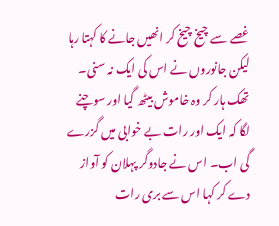غصے سے چیخ چیخ کر انھیں جانے کا کہتا رہا لیکن جانوروں نے اس کی ایک نہ سنی۔ تھک ہار کر وہ خاموش بیٹھ گیا اور سوچنے لگا کہ ایک اور رات بے خوابی میں گزرے گی اب۔ اس نے جادوگر پہلان کو آواز دے کر کہا اس سے بری رات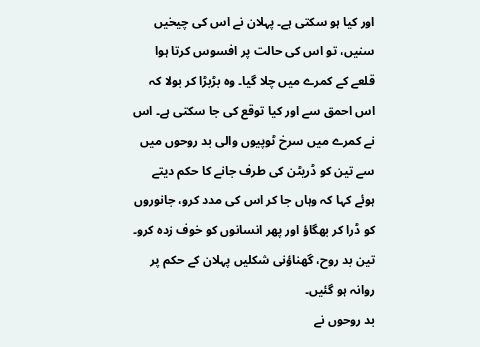اور کیا ہو سکتی ہے۔ پہلان نے اس کی چیخیں سنیں، تو اس کی حالت پر افسوس کرتا ہوا قلعے کے کمرے میں چلا گیا۔ وہ بڑبڑا کر بولا کہ اس احمق سے اور کیا توقع کی جا سکتی ہے۔ اس نے کمرے میں سرخ ٹوپیوں والی بد روحوں میں سے تین کو ڈریٹن کی طرف جانے کا حکم دیتے ہوئے کہا کہ وہاں جا کر اس کی مدد کرو، جانوروں کو ڈرا کر بھگاؤ اور پھر انسانوں کو خوف زدہ کرو۔ تین بد روح، گھناؤنی شکلیں پہلان کے حکم پر روانہ ہو گئیں۔
بد روحوں نے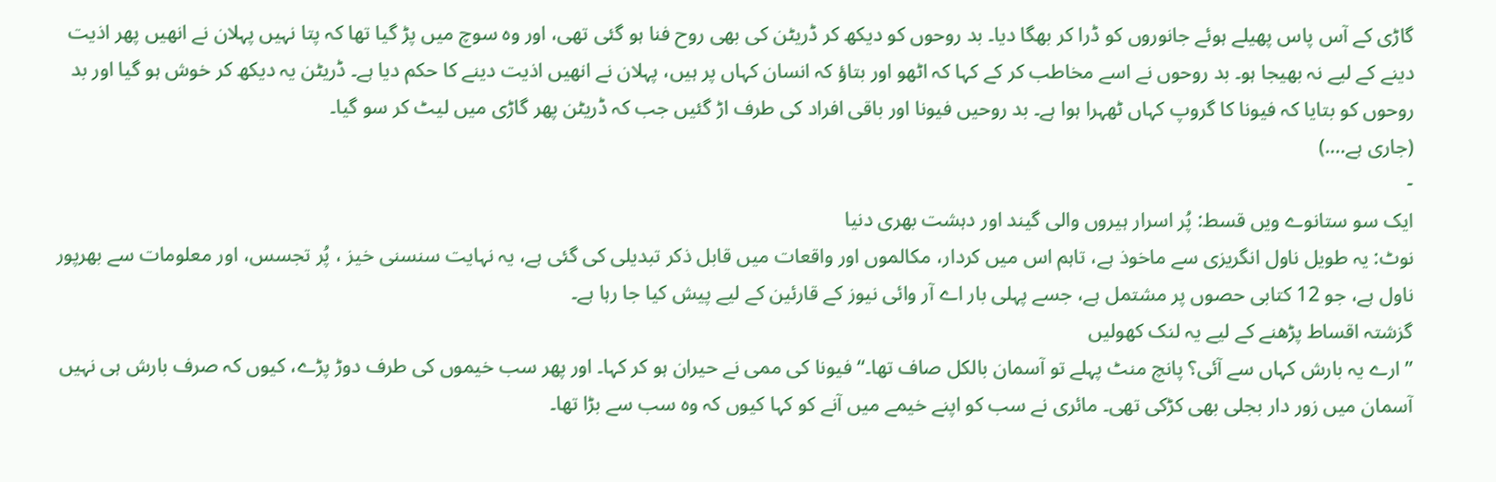گاڑی کے آس پاس پھیلے ہوئے جانوروں کو ڈرا کر بھگا دیا۔ بد روحوں کو دیکھ کر ڈریٹن کی بھی روح فنا ہو گئی تھی، اور وہ سوچ میں پڑ گیا تھا کہ پتا نہیں پہلان نے انھیں پھر اذیت دینے کے لیے نہ بھیجا ہو۔ بد روحوں نے اسے مخاطب کر کے کہا کہ اٹھو اور بتاؤ کہ انسان کہاں پر ہیں، پہلان نے انھیں اذیت دینے کا حکم دیا ہے۔ ڈریٹن یہ دیکھ کر خوش ہو گیا اور بد روحوں کو بتایا کہ فیونا کا گروپ کہاں ٹھہرا ہوا ہے۔ بد روحیں فیونا اور باقی افراد کی طرف اڑ گئیں جب کہ ڈریٹن پھر گاڑی میں لیٹ کر سو گیا۔
(جاری ہے….)
-
ایک سو ستانوے ویں قسط: پُر اسرار ہیروں والی گیند اور دہشت بھری دنیا
نوٹ: یہ طویل ناول انگریزی سے ماخوذ ہے، تاہم اس میں کردار، مکالموں اور واقعات میں قابل ذکر تبدیلی کی گئی ہے، یہ نہایت سنسنی خیز ، پُر تجسس، اور معلومات سے بھرپور ناول ہے، جو 12 کتابی حصوں پر مشتمل ہے، جسے پہلی بار اے آر وائی نیوز کے قارئین کے لیے پیش کیا جا رہا ہے۔
گزشتہ اقساط پڑھنے کے لیے یہ لنک کھولیں
’’ارے یہ بارش کہاں سے آئی؟ پانچ منٹ پہلے تو آسمان بالکل صاف تھا۔‘‘ فیونا کی ممی نے حیران ہو کر کہا۔ اور پھر سب خیموں کی طرف دوڑ پڑے، کیوں کہ صرف بارش ہی نہیں آسمان میں زور دار بجلی بھی کڑکی تھی۔ مائری نے سب کو اپنے خیمے میں آنے کو کہا کیوں کہ وہ سب سے بڑا تھا۔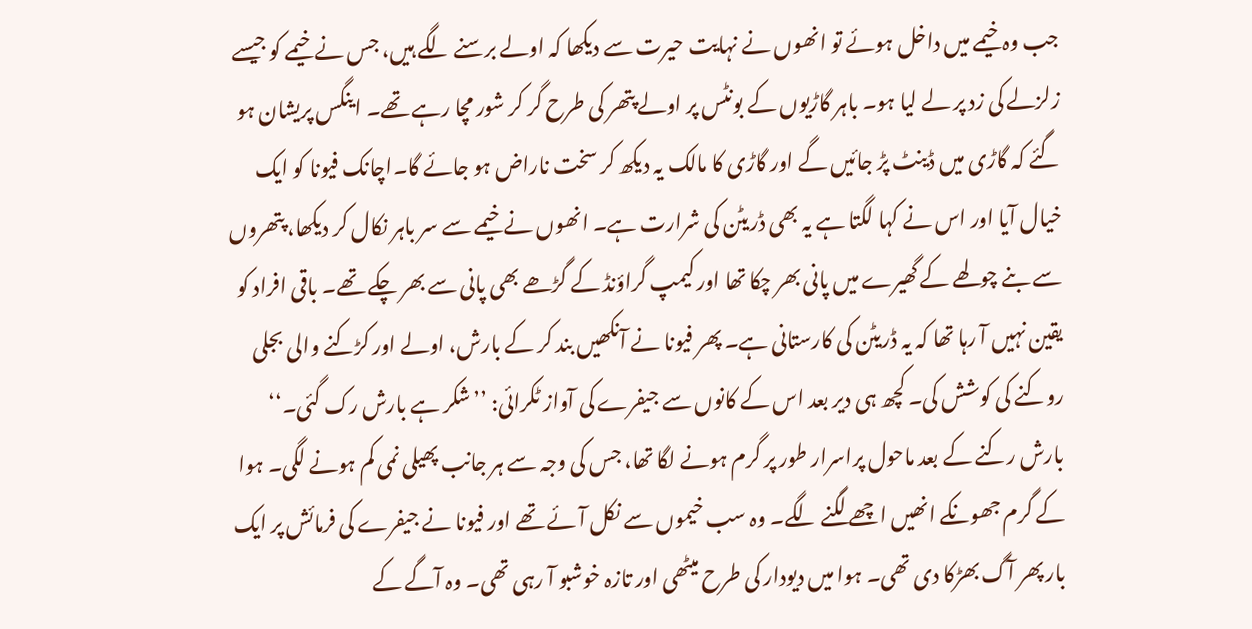جب وہ خیمے میں داخل ہوئے تو انھوں نے نہایت حیرت سے دیکھا کہ اولے برسنے لگے ہیں، جس نے خیمے کو جیسے زلزلے کی زد پر لے لیا ہو۔ باہر گاڑیوں کے بونٹس پر اولے پتھر کی طرح گر کر شور مچا رہے تھے۔ اینگس پریشان ہو گئے کہ گاڑی میں ڈینٹ پڑ جائیں گے اور گاڑی کا مالک یہ دیکھ کر سخت ناراض ہو جائے گا۔اچانک فیونا کو ایک خیال آیا اور اس نے کہا لگتا ہے یہ بھی ڈریٹن کی شرارت ہے۔ انھوں نے خیمے سے سر باہر نکال کر دیکھا، پتھروں سے بنے چولھے کے گھیرے میں پانی بھر چکا تھا اور کیمپ گراؤنڈ کے گڑھے بھی پانی سے بھر چکے تھے۔ باقی افراد کو یقین نہیں آ رہا تھا کہ یہ ڈریٹن کی کارستانی ہے۔ پھر فیونا نے آنکھیں بند کر کے بارش، اولے اور کڑکنے والی بجلی روکنے کی کوشش کی۔ کچھ ہی دیر بعد اس کے کانوں سے جیفرے کی آواز ٹکرائی: ’’شکر ہے بارش رک گئی۔‘‘
بارش رکنے کے بعد ماحول پراسرار طور پر گرم ہونے لگا تھا، جس کی وجہ سے ہر جانب پھیلی نمی کم ہونے لگی۔ ہوا کے گرم جھونکے انھیں اچھے لگنے لگے۔ وہ سب خیموں سے نکل آئے تھے اور فیونا نے جیفرے کی فرمائش پر ایک بار پھر آگ بھڑکا دی تھی۔ ہوا میں دیودار کی طرح میٹھی اور تازہ خوشبو آ رہی تھی۔ وہ آگے کے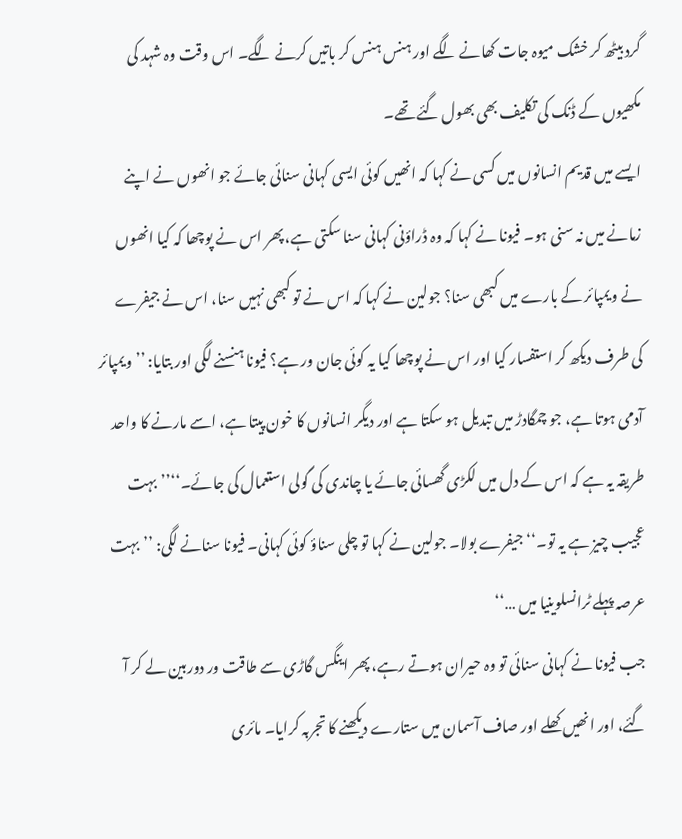گرد بیٹھ کر خشک میوہ جات کھانے لگے اور ہنس ہنس کر باتیں کرنے لگے۔ اس وقت وہ شہد کی مکھیوں کے ڈنک کی تکلیف بھی بھول گئے تھے۔
ایسے میں قدیم انسانوں میں کسی نے کہا کہ انھیں کوئی ایسی کہانی سنائی جائے جو انھوں نے اپنے زمانے میں نہ سنی ہو۔ فیونا نے کہا کہ وہ ڈراؤنی کہانی سنا سکتی ہے، پھر اس نے پوچھا کہ کیا انھوں نے ویمپائر کے بارے میں کبھی سنا؟ جولین نے کہا کہ اس نے تو کبھی نہیں سنا، اس نے جیفرے کی طرف دیکھ کر استفسار کیا اور اس نے پوچھا کیا یہ کوئی جان ور ہے؟ فیونا ہنسنے لگی اور بتایا: ’’ویمپائر آدمی ہوتا ہے، جو چمگادڑ میں تبدیل ہو سکتا ہے اور دیگر انسانوں کا خون پیتا ہے، اسے مارنے کا واحد طریقہ یہ ہے کہ اس کے دل میں لکڑی گھسائی جائے یا چاندی کی گولی استعمال کی جائے۔‘‘’’بہت عجیب چیز ہے یہ تو۔‘‘ جیفرے بولا۔ جولین نے کہا تو چلی سناؤ کوئی کہانی۔ فیونا سنانے لگی: ’’بہت عرصہ پہلے ٹرانسلوینیا میں …‘‘
جب فیونا نے کہانی سنائی تو وہ حیران ہوتے رہے، پھر اینگس گاڑی سے طاقت ور دوربین لے کر آ گئے، اور انھیں کھلے اور صاف آسمان میں ستارے دیکھنے کا تجربہ کرایا۔ مائری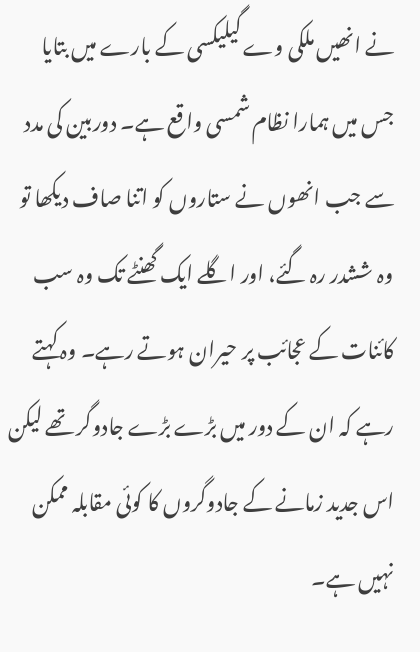نے انھیں ملکی وے گیلیکسی کے بارے میں بتایا جس میں ہمارا نظام شمسی واقع ہے۔ دوربین کی مدد سے جب انھوں نے ستاروں کو اتنا صاف دیکھا تو وہ ششدر رہ گئے، اور اگلے ایک گھنٹے تک وہ سب کائنات کے عجائب پر حیران ہوتے رہے۔ وہ کہتے رہے کہ ان کے دور میں بڑے بڑے جادوگر تھے لیکن اس جدید زمانے کے جادوگروں کا کوئی مقابلہ ممکن نہیں ہے۔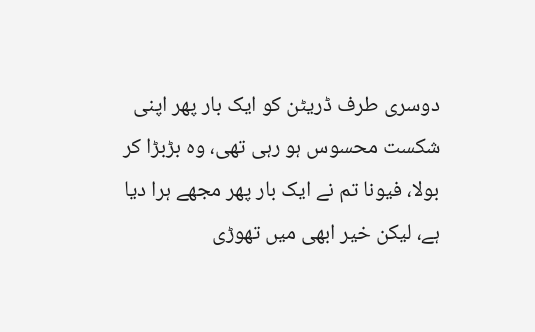دوسری طرف ڈریٹن کو ایک بار پھر اپنی شکست محسوس ہو رہی تھی، وہ بڑبڑا کر بولا، فیونا تم نے ایک بار پھر مجھے ہرا دیا ہے، لیکن خیر ابھی میں تھوڑی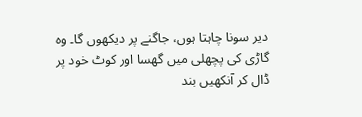دیر سونا چاہتا ہوں، جاگنے پر دیکھوں گا۔ وہ گاڑی کی پچھلی میں گھسا اور کوٹ خود پر ڈال کر آنکھیں بند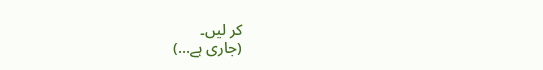کر لیں۔
(جاری ہے…)